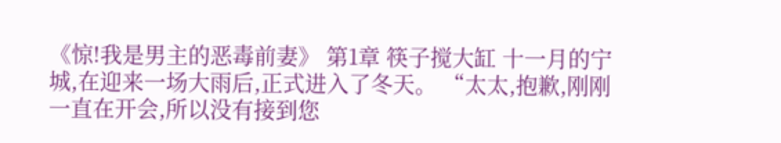《惊!我是男主的恶毒前妻》 第1章 筷子搅大缸 十一月的宁城,在迎来一场大雨后,正式进入了冬天。 “太太,抱歉,刚刚一直在开会,所以没有接到您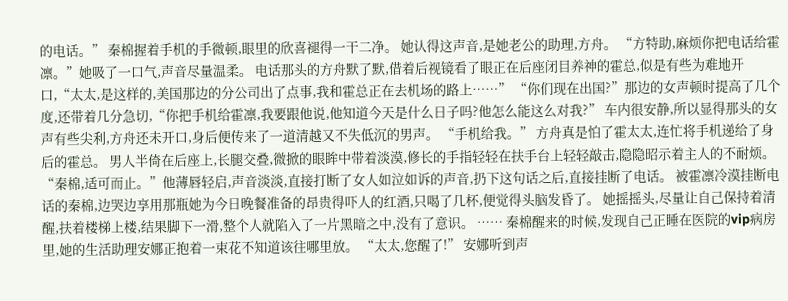的电话。” 秦棉握着手机的手微顿,眼里的欣喜褪得一干二净。 她认得这声音,是她老公的助理,方舟。 “方特助,麻烦你把电话给霍凛。”她吸了一口气,声音尽量温柔。 电话那头的方舟默了默,借着后视镜看了眼正在后座闭目养神的霍总,似是有些为难地开口,“太太,是这样的,美国那边的分公司出了点事,我和霍总正在去机场的路上……” “你们现在出国?”那边的女声顿时提高了几个度,还带着几分急切,“你把手机给霍凛,我要跟他说,他知道今天是什么日子吗?他怎么能这么对我?” 车内很安静,所以显得那头的女声有些尖利,方舟还未开口,身后便传来了一道清越又不失低沉的男声。 “手机给我。” 方舟真是怕了霍太太,连忙将手机递给了身后的霍总。 男人半倚在后座上,长腿交叠,微掀的眼眸中带着淡漠,修长的手指轻轻在扶手台上轻轻敲击,隐隐昭示着主人的不耐烦。 “秦棉,适可而止。”他薄唇轻启,声音淡淡,直接打断了女人如泣如诉的声音,扔下这句话之后,直接挂断了电话。 被霍凛冷漠挂断电话的秦棉,边哭边享用那瓶她为今日晚餐准备的昂贵得吓人的红酒,只喝了几杯,便觉得头脑发昏了。 她摇摇头,尽量让自己保持着清醒,扶着楼梯上楼,结果脚下一滑,整个人就陷入了一片黑暗之中,没有了意识。 …… 秦棉醒来的时候,发现自己正睡在医院的vip病房里,她的生活助理安娜正抱着一束花不知道该往哪里放。 “太太,您醒了!” 安娜听到声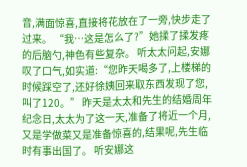音,满面惊喜,直接将花放在了一旁,快步走了过来。 “我…这是怎么了?”她揉了揉发疼的后脑勺,神色有些复杂。 听太太问起,安娜叹了口气,如实道:“您昨天喝多了,上楼梯的时候踩空了,还好徐姨回来取东西发现了您,叫了120。” 昨天是太太和先生的结婚周年纪念日,太太为了这一天,准备了将近一个月,又是学做菜又是准备惊喜的,结果呢,先生临时有事出国了。 听安娜这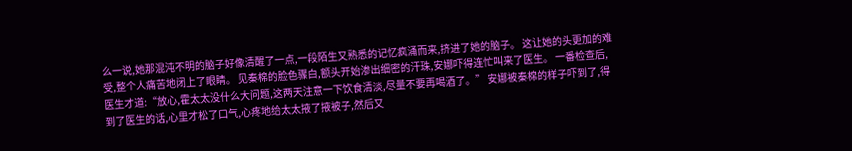么一说,她那混沌不明的脑子好像清醒了一点,一段陌生又熟悉的记忆疯涌而来,挤进了她的脑子。 这让她的头更加的难受,整个人痛苦地闭上了眼睛。 见秦棉的脸色骤白,额头开始渗出细密的汗珠,安娜吓得连忙叫来了医生。 一番检查后,医生才道:“放心,霍太太没什么大问题,这两天注意一下饮食清淡,尽量不要再喝酒了。” 安娜被秦棉的样子吓到了,得到了医生的话,心里才松了口气,心疼地给太太掖了掖被子,然后又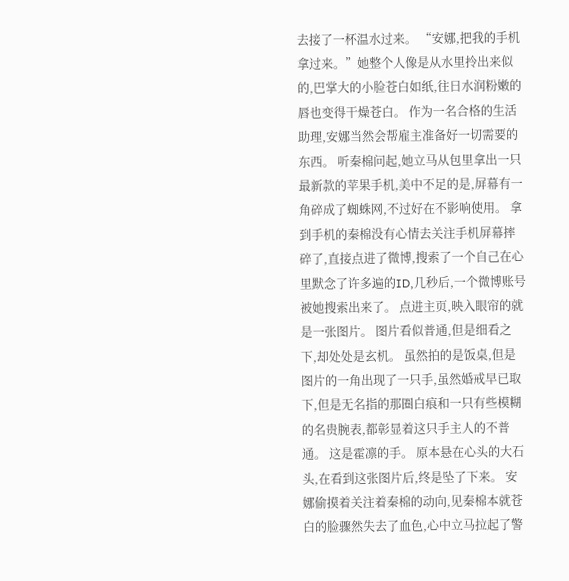去接了一杯温水过来。 “安娜,把我的手机拿过来。”她整个人像是从水里拎出来似的,巴掌大的小脸苍白如纸,往日水润粉嫩的唇也变得干燥苍白。 作为一名合格的生活助理,安娜当然会帮雇主准备好一切需要的东西。 听秦棉问起,她立马从包里拿出一只最新款的苹果手机,美中不足的是,屏幕有一角碎成了蜘蛛网,不过好在不影响使用。 拿到手机的秦棉没有心情去关注手机屏幕摔碎了,直接点进了微博,搜索了一个自己在心里默念了许多遍的ID,几秒后,一个微博账号被她搜索出来了。 点进主页,映入眼帘的就是一张图片。 图片看似普通,但是细看之下,却处处是玄机。 虽然拍的是饭桌,但是图片的一角出现了一只手,虽然婚戒早已取下,但是无名指的那圈白痕和一只有些模糊的名贵腕表,都彰显着这只手主人的不普通。 这是霍凛的手。 原本悬在心头的大石头,在看到这张图片后,终是坠了下来。 安娜偷摸着关注着秦棉的动向,见秦棉本就苍白的脸骤然失去了血色,心中立马拉起了警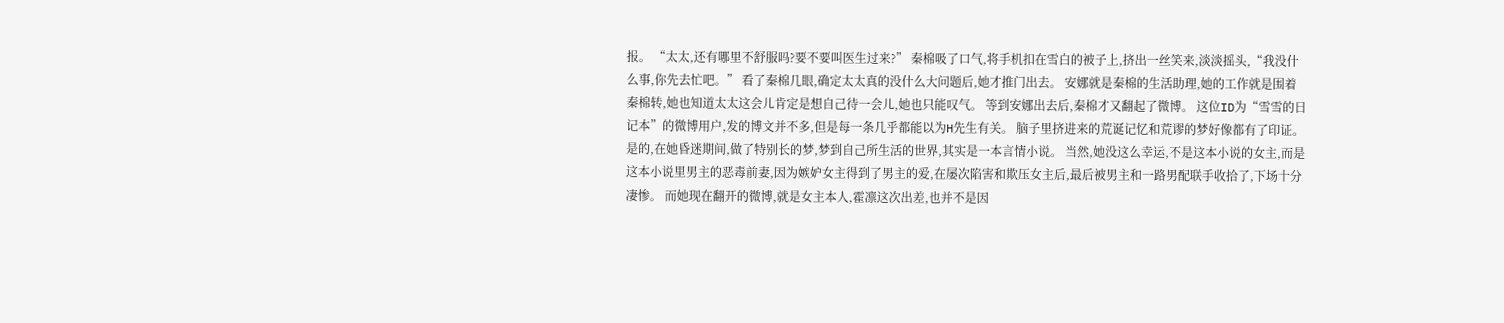报。 “太太,还有哪里不舒服吗?要不要叫医生过来?” 秦棉吸了口气,将手机扣在雪白的被子上,挤出一丝笑来,淡淡摇头,“我没什么事,你先去忙吧。” 看了秦棉几眼,确定太太真的没什么大问题后,她才推门出去。 安娜就是秦棉的生活助理,她的工作就是围着秦棉转,她也知道太太这会儿肯定是想自己待一会儿,她也只能叹气。 等到安娜出去后,秦棉才又翻起了微博。 这位ID为“雪雪的日记本”的微博用户,发的博文并不多,但是每一条几乎都能以为H先生有关。 脑子里挤进来的荒诞记忆和荒谬的梦好像都有了印证。 是的,在她昏迷期间,做了特别长的梦,梦到自己所生活的世界,其实是一本言情小说。 当然,她没这么幸运,不是这本小说的女主,而是这本小说里男主的恶毒前妻,因为嫉妒女主得到了男主的爱,在屡次陷害和欺压女主后,最后被男主和一路男配联手收拾了,下场十分凄惨。 而她现在翻开的微博,就是女主本人,霍凛这次出差,也并不是因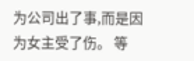为公司出了事,而是因为女主受了伤。 等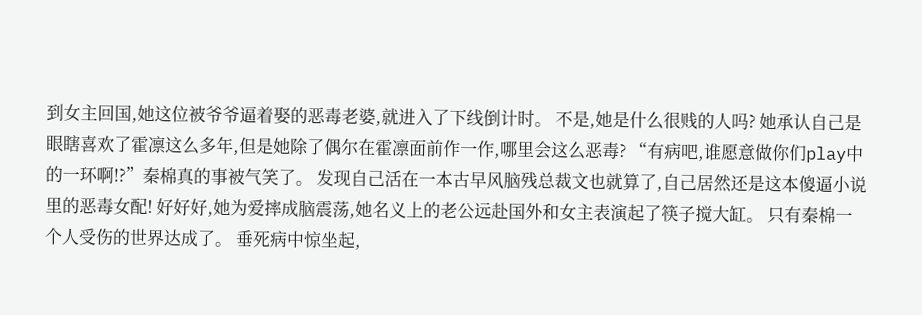到女主回国,她这位被爷爷逼着娶的恶毒老婆,就进入了下线倒计时。 不是,她是什么很贱的人吗? 她承认自己是眼瞎喜欢了霍凛这么多年,但是她除了偶尔在霍凛面前作一作,哪里会这么恶毒? “有病吧,谁愿意做你们play中的一环啊!?”秦棉真的事被气笑了。 发现自己活在一本古早风脑残总裁文也就算了,自己居然还是这本傻逼小说里的恶毒女配! 好好好,她为爱摔成脑震荡,她名义上的老公远赴国外和女主表演起了筷子搅大缸。 只有秦棉一个人受伤的世界达成了。 垂死病中惊坐起,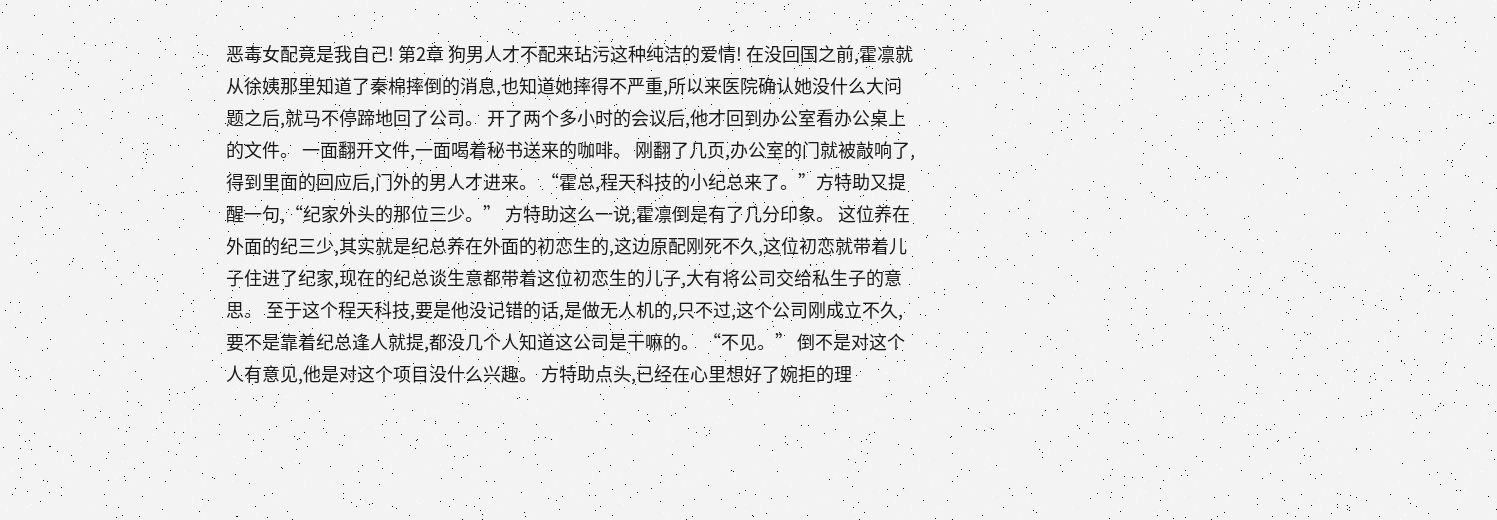恶毒女配竟是我自己! 第2章 狗男人才不配来玷污这种纯洁的爱情! 在没回国之前,霍凛就从徐姨那里知道了秦棉摔倒的消息,也知道她摔得不严重,所以来医院确认她没什么大问题之后,就马不停蹄地回了公司。 开了两个多小时的会议后,他才回到办公室看办公桌上的文件。 一面翻开文件,一面喝着秘书送来的咖啡。 刚翻了几页,办公室的门就被敲响了,得到里面的回应后,门外的男人才进来。 “霍总,程天科技的小纪总来了。”方特助又提醒一句,“纪家外头的那位三少。” 方特助这么一说,霍凛倒是有了几分印象。 这位养在外面的纪三少,其实就是纪总养在外面的初恋生的,这边原配刚死不久,这位初恋就带着儿子住进了纪家,现在的纪总谈生意都带着这位初恋生的儿子,大有将公司交给私生子的意思。 至于这个程天科技,要是他没记错的话,是做无人机的,只不过,这个公司刚成立不久,要不是靠着纪总逢人就提,都没几个人知道这公司是干嘛的。 “不见。” 倒不是对这个人有意见,他是对这个项目没什么兴趣。 方特助点头,已经在心里想好了婉拒的理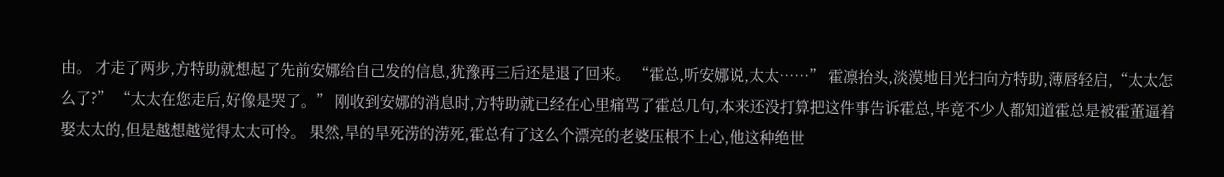由。 才走了两步,方特助就想起了先前安娜给自己发的信息,犹豫再三后还是退了回来。 “霍总,听安娜说,太太……” 霍凛抬头,淡漠地目光扫向方特助,薄唇轻启,“太太怎么了?” “太太在您走后,好像是哭了。” 刚收到安娜的消息时,方特助就已经在心里痛骂了霍总几句,本来还没打算把这件事告诉霍总,毕竟不少人都知道霍总是被霍董逼着娶太太的,但是越想越觉得太太可怜。 果然,旱的旱死涝的涝死,霍总有了这么个漂亮的老婆压根不上心,他这种绝世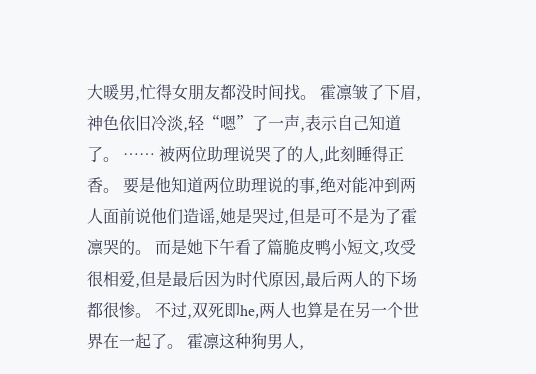大暖男,忙得女朋友都没时间找。 霍凛皱了下眉,神色依旧冷淡,轻“嗯”了一声,表示自己知道了。 …… 被两位助理说哭了的人,此刻睡得正香。 要是他知道两位助理说的事,绝对能冲到两人面前说他们造谣,她是哭过,但是可不是为了霍凛哭的。 而是她下午看了篇脆皮鸭小短文,攻受很相爱,但是最后因为时代原因,最后两人的下场都很惨。 不过,双死即he,两人也算是在另一个世界在一起了。 霍凛这种狗男人,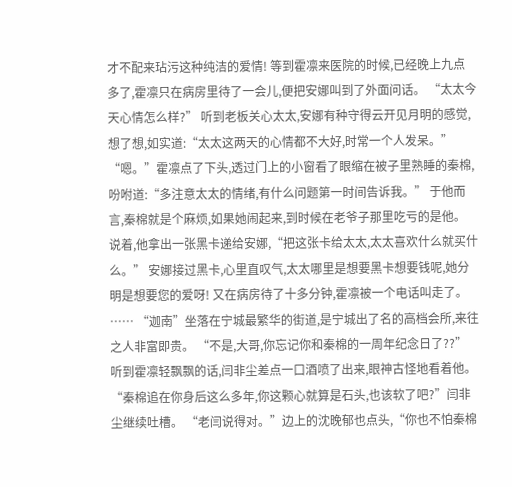才不配来玷污这种纯洁的爱情! 等到霍凛来医院的时候,已经晚上九点多了,霍凛只在病房里待了一会儿,便把安娜叫到了外面问话。 “太太今天心情怎么样?” 听到老板关心太太,安娜有种守得云开见月明的感觉,想了想,如实道:“太太这两天的心情都不大好,时常一个人发呆。” “嗯。”霍凛点了下头,透过门上的小窗看了眼缩在被子里熟睡的秦棉,吩咐道:“多注意太太的情绪,有什么问题第一时间告诉我。” 于他而言,秦棉就是个麻烦,如果她闹起来,到时候在老爷子那里吃亏的是他。 说着,他拿出一张黑卡递给安娜,“把这张卡给太太,太太喜欢什么就买什么。” 安娜接过黑卡,心里直叹气,太太哪里是想要黑卡想要钱呢,她分明是想要您的爱呀! 又在病房待了十多分钟,霍凛被一个电话叫走了。 …… “迦南”坐落在宁城最繁华的街道,是宁城出了名的高档会所,来往之人非富即贵。 “不是,大哥,你忘记你和秦棉的一周年纪念日了??” 听到霍凛轻飘飘的话,闫非尘差点一口酒喷了出来,眼神古怪地看着他。 “秦棉追在你身后这么多年,你这颗心就算是石头,也该软了吧?”闫非尘继续吐槽。 “老闫说得对。”边上的沈晚郁也点头,“你也不怕秦棉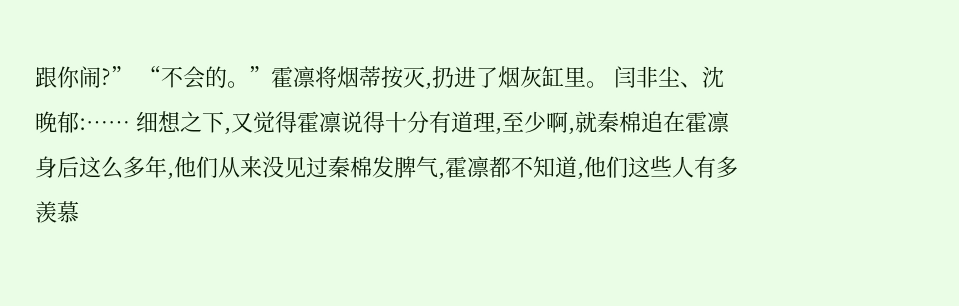跟你闹?” “不会的。”霍凛将烟蒂按灭,扔进了烟灰缸里。 闫非尘、沈晚郁:…… 细想之下,又觉得霍凛说得十分有道理,至少啊,就秦棉追在霍凛身后这么多年,他们从来没见过秦棉发脾气,霍凛都不知道,他们这些人有多羡慕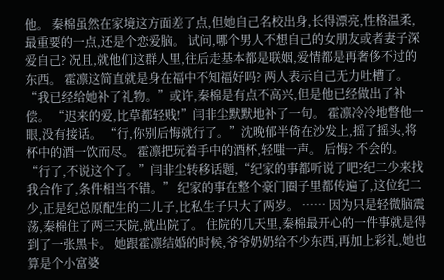他。 秦棉虽然在家境这方面差了点,但她自己名校出身,长得漂亮,性格温柔,最重要的一点,还是个恋爱脑。 试问,哪个男人不想自己的女朋友或者妻子深爱自己? 况且,就他们这群人里,往后走基本都是联姻,爱情都是再奢侈不过的东西。 霍凛这简直就是身在福中不知福好吗? 两人表示自己无力吐槽了。 “我已经给她补了礼物。”或许,秦棉是有点不高兴,但是他已经做出了补偿。 “迟来的爱,比草都轻贱!”闫非尘默默地补了一句。 霍凛冷冷地瞥他一眼,没有接话。 “行,你别后悔就行了。”沈晚郁半倚在沙发上,摇了摇头,将杯中的酒一饮而尽。 霍凛把玩着手中的酒杯,轻嗤一声。 后悔? 不会的。 “行了,不说这个了。”闫非尘转移话题,“纪家的事都听说了吧?纪二少来找我合作了,条件相当不错。” 纪家的事在整个豪门圈子里都传遍了,这位纪二少,正是纪总原配生的二儿子,比私生子只大了两岁。 …… 因为只是轻微脑震荡,秦棉住了两三天院,就出院了。 住院的几天里,秦棉最开心的一件事就是得到了一张黑卡。 她跟霍凛结婚的时候,爷爷奶奶给不少东西,再加上彩礼,她也算是个小富婆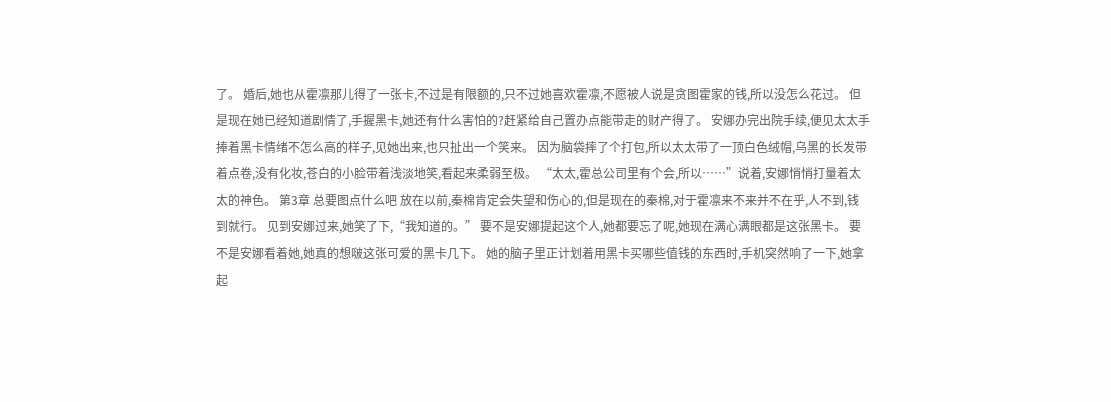了。 婚后,她也从霍凛那儿得了一张卡,不过是有限额的,只不过她喜欢霍凛,不愿被人说是贪图霍家的钱,所以没怎么花过。 但是现在她已经知道剧情了,手握黑卡,她还有什么害怕的?赶紧给自己置办点能带走的财产得了。 安娜办完出院手续,便见太太手捧着黑卡情绪不怎么高的样子,见她出来,也只扯出一个笑来。 因为脑袋摔了个打包,所以太太带了一顶白色绒帽,乌黑的长发带着点卷,没有化妆,苍白的小脸带着浅淡地笑,看起来柔弱至极。 “太太,霍总公司里有个会,所以……”说着,安娜悄悄打量着太太的神色。 第3章 总要图点什么吧 放在以前,秦棉肯定会失望和伤心的,但是现在的秦棉,对于霍凛来不来并不在乎,人不到,钱到就行。 见到安娜过来,她笑了下,“我知道的。” 要不是安娜提起这个人,她都要忘了呢,她现在满心满眼都是这张黑卡。 要不是安娜看着她,她真的想啵这张可爱的黑卡几下。 她的脑子里正计划着用黑卡买哪些值钱的东西时,手机突然响了一下,她拿起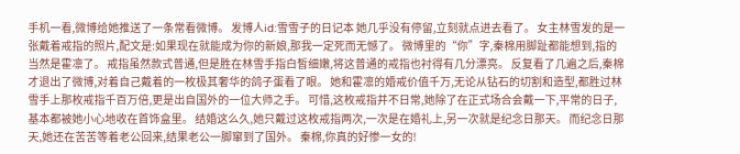手机一看,微博给她推送了一条常看微博。 发博人id:雪雪子的日记本 她几乎没有停留,立刻就点进去看了。 女主林雪发的是一张戴着戒指的照片,配文是:如果现在就能成为你的新娘,那我一定死而无憾了。 微博里的“你”字,秦棉用脚趾都能想到,指的当然是霍凛了。 戒指虽然款式普通,但是胜在林雪手指白皙细嫩,将这普通的戒指也衬得有几分漂亮。 反复看了几遍之后,秦棉才退出了微博,对着自己戴着的一枚极其奢华的鸽子蛋看了眼。 她和霍凛的婚戒价值千万,无论从钻石的切割和造型,都胜过林雪手上那枚戒指千百万倍,更是出自国外的一位大师之手。 可惜,这枚戒指并不日常,她除了在正式场合会戴一下,平常的日子,基本都被她小心地收在首饰盒里。 结婚这么久,她只戴过这枚戒指两次,一次是在婚礼上,另一次就是纪念日那天。 而纪念日那天,她还在苦苦等着老公回来,结果老公一脚窜到了国外。 秦棉,你真的好惨一女的!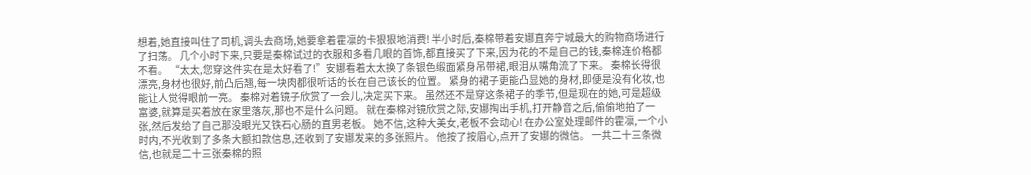想着,她直接叫住了司机,调头去商场,她要拿着霍凛的卡狠狠地消费! 半小时后,秦棉带着安娜直奔宁城最大的购物商场进行了扫荡。 几个小时下来,只要是秦棉试过的衣服和多看几眼的首饰,都直接买了下来,因为花的不是自己的钱,秦棉连价格都不看。 “太太,您穿这件实在是太好看了!”安娜看着太太换了条银色缎面紧身吊带裙,眼泪从嘴角流了下来。 秦棉长得很漂亮,身材也很好,前凸后翘,每一块肉都很听话的长在自己该长的位置。 紧身的裙子更能凸显她的身材,即便是没有化妆,也能让人觉得眼前一亮。 秦棉对着镜子欣赏了一会儿,决定买下来。 虽然还不是穿这条裙子的季节,但是现在的她,可是超级富婆,就算是买着放在家里落灰,那也不是什么问题。 就在秦棉对镜欣赏之际,安娜掏出手机,打开静音之后,偷偷地拍了一张,然后发给了自己那没眼光又铁石心肠的直男老板。 她不信,这种大美女,老板不会动心! 在办公室处理邮件的霍凛,一个小时内,不光收到了多条大额扣款信息,还收到了安娜发来的多张照片。 他按了按眉心,点开了安娜的微信。 一共二十三条微信,也就是二十三张秦棉的照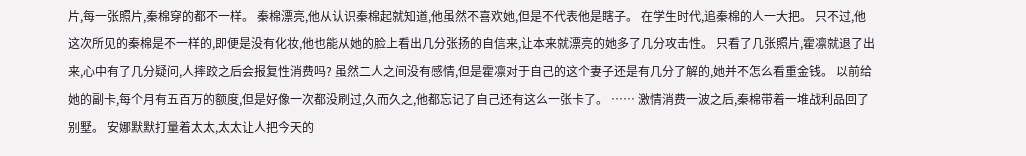片,每一张照片,秦棉穿的都不一样。 秦棉漂亮,他从认识秦棉起就知道,他虽然不喜欢她,但是不代表他是瞎子。 在学生时代,追秦棉的人一大把。 只不过,他这次所见的秦棉是不一样的,即便是没有化妆,他也能从她的脸上看出几分张扬的自信来,让本来就漂亮的她多了几分攻击性。 只看了几张照片,霍凛就退了出来,心中有了几分疑问,人摔跤之后会报复性消费吗? 虽然二人之间没有感情,但是霍凛对于自己的这个妻子还是有几分了解的,她并不怎么看重金钱。 以前给她的副卡,每个月有五百万的额度,但是好像一次都没刷过,久而久之,他都忘记了自己还有这么一张卡了。 …… 激情消费一波之后,秦棉带着一堆战利品回了别墅。 安娜默默打量着太太,太太让人把今天的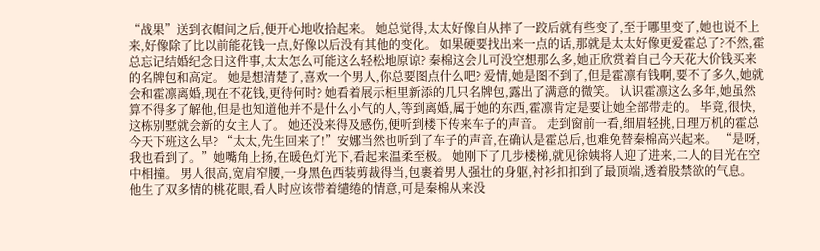“战果”送到衣帽间之后,便开心地收拾起来。 她总觉得,太太好像自从摔了一跤后就有些变了,至于哪里变了,她也说不上来,好像除了比以前能花钱一点,好像以后没有其他的变化。 如果硬要找出来一点的话,那就是太太好像更爱霍总了?不然,霍总忘记结婚纪念日这件事,太太怎么可能这么轻松地原谅? 秦棉这会儿可没空想那么多,她正欣赏着自己今天花大价钱买来的名牌包和高定。 她是想清楚了,喜欢一个男人,你总要图点什么吧? 爱情,她是图不到了,但是霍凛有钱啊,要不了多久,她就会和霍凛离婚,现在不花钱,更待何时? 她看着展示柜里新添的几只名牌包,露出了满意的微笑。 认识霍凛这么多年,她虽然算不得多了解他,但是也知道他并不是什么小气的人,等到离婚,属于她的东西,霍凛肯定是要让她全部带走的。 毕竟,很快,这栋别墅就会新的女主人了。 她还没来得及感伤,便听到楼下传来车子的声音。 走到窗前一看,细眉轻挑,日理万机的霍总今天下班这么早? “太太,先生回来了!”安娜当然也听到了车子的声音,在确认是霍总后,也难免替秦棉高兴起来。 “是呀,我也看到了。”她嘴角上扬,在暖色灯光下,看起来温柔至极。 她刚下了几步楼梯,就见徐姨将人迎了进来,二人的目光在空中相撞。 男人很高,宽肩窄腰,一身黑色西装剪裁得当,包裹着男人强壮的身躯,衬衫扣扣到了最顶端,透着股禁欲的气息。 他生了双多情的桃花眼,看人时应该带着缱绻的情意,可是秦棉从来没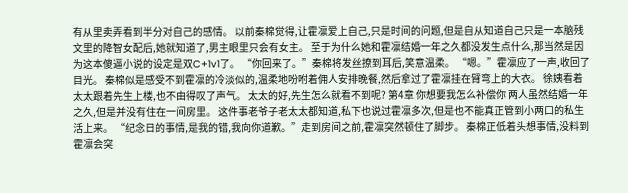有从里卖弄看到半分对自己的感情。 以前秦棉觉得,让霍凛爱上自己,只是时间的问题,但是自从知道自己只是一本脑残文里的降智女配后,她就知道了,男主眼里只会有女主。 至于为什么她和霍凛结婚一年之久都没发生点什么,那当然是因为这本傻逼小说的设定是双C+1v1了。 “你回来了。”秦棉将发丝撩到耳后,笑意温柔。 “嗯。”霍凛应了一声,收回了目光。 秦棉似是感受不到霍凛的冷淡似的,温柔地吩咐着佣人安排晚餐,然后拿过了霍凛挂在臂弯上的大衣。 徐姨看着太太跟着先生上楼,也不由得叹了声气。 太太的好,先生怎么就看不到呢? 第4章 你想要我怎么补偿你 两人虽然结婚一年之久,但是并没有住在一间房里。 这件事老爷子老太太都知道,私下也说过霍凛多次,但是也不能真正管到小两口的私生活上来。 “纪念日的事情,是我的错,我向你道歉。”走到房间之前,霍凛突然顿住了脚步。 秦棉正低着头想事情,没料到霍凛会突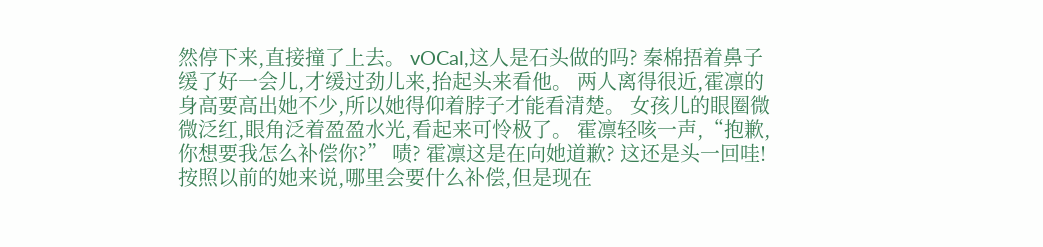然停下来,直接撞了上去。 vOCal,这人是石头做的吗? 秦棉捂着鼻子缓了好一会儿,才缓过劲儿来,抬起头来看他。 两人离得很近,霍凛的身高要高出她不少,所以她得仰着脖子才能看清楚。 女孩儿的眼圈微微泛红,眼角泛着盈盈水光,看起来可怜极了。 霍凛轻咳一声,“抱歉,你想要我怎么补偿你?” 啧? 霍凛这是在向她道歉? 这还是头一回哇! 按照以前的她来说,哪里会要什么补偿,但是现在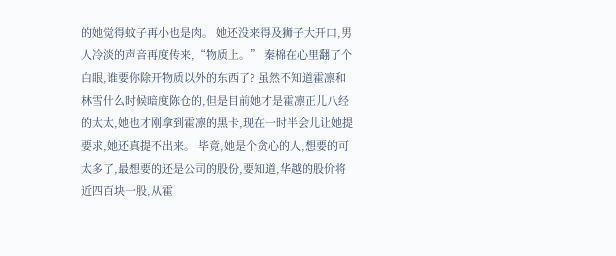的她觉得蚊子再小也是肉。 她还没来得及狮子大开口,男人冷淡的声音再度传来,“物质上。” 秦棉在心里翻了个白眼,谁要你除开物质以外的东西了? 虽然不知道霍凛和林雪什么时候暗度陈仓的,但是目前她才是霍凛正儿八经的太太,她也才刚拿到霍凛的黑卡,现在一时半会儿让她提要求,她还真提不出来。 毕竟,她是个贪心的人,想要的可太多了,最想要的还是公司的股份,要知道,华越的股价将近四百块一股,从霍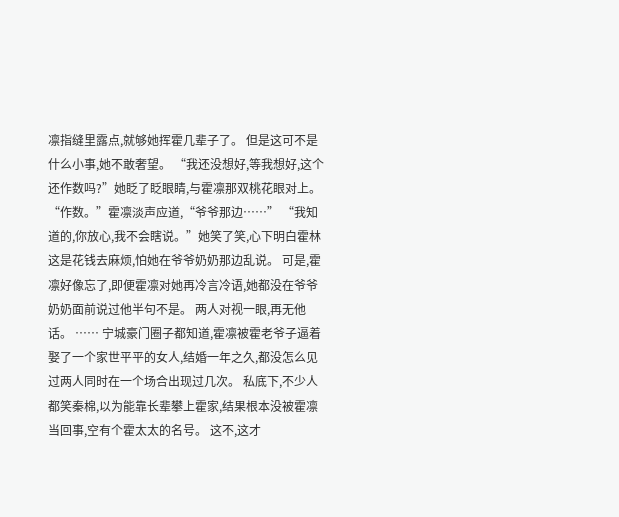凛指缝里露点,就够她挥霍几辈子了。 但是这可不是什么小事,她不敢奢望。 “我还没想好,等我想好,这个还作数吗?”她眨了眨眼睛,与霍凛那双桃花眼对上。 “作数。”霍凛淡声应道,“爷爷那边……” “我知道的,你放心,我不会瞎说。”她笑了笑,心下明白霍林这是花钱去麻烦,怕她在爷爷奶奶那边乱说。 可是,霍凛好像忘了,即便霍凛对她再冷言冷语,她都没在爷爷奶奶面前说过他半句不是。 两人对视一眼,再无他话。 …… 宁城豪门圈子都知道,霍凛被霍老爷子逼着娶了一个家世平平的女人,结婚一年之久,都没怎么见过两人同时在一个场合出现过几次。 私底下,不少人都笑秦棉,以为能靠长辈攀上霍家,结果根本没被霍凛当回事,空有个霍太太的名号。 这不,这才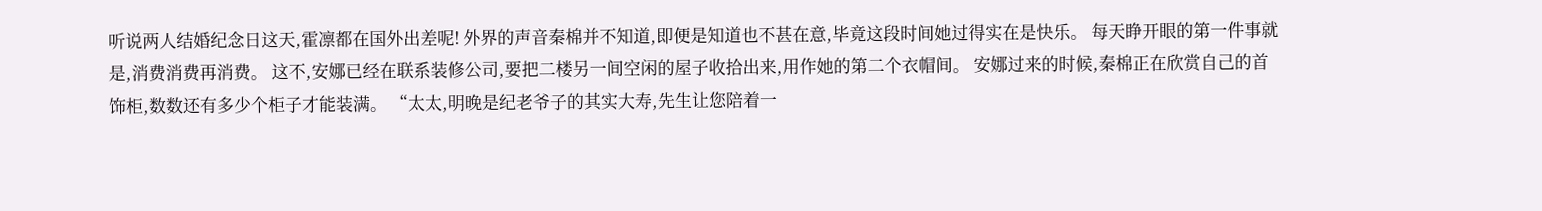听说两人结婚纪念日这天,霍凛都在国外出差呢! 外界的声音秦棉并不知道,即便是知道也不甚在意,毕竟这段时间她过得实在是快乐。 每天睁开眼的第一件事就是,消费消费再消费。 这不,安娜已经在联系装修公司,要把二楼另一间空闲的屋子收拾出来,用作她的第二个衣帽间。 安娜过来的时候,秦棉正在欣赏自己的首饰柜,数数还有多少个柜子才能装满。 “太太,明晚是纪老爷子的其实大寿,先生让您陪着一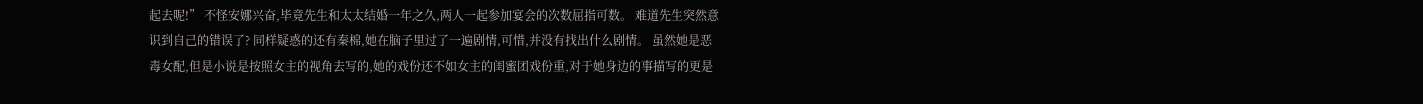起去呢!” 不怪安娜兴奋,毕竟先生和太太结婚一年之久,两人一起参加宴会的次数屈指可数。 难道先生突然意识到自己的错误了? 同样疑惑的还有秦棉,她在脑子里过了一遍剧情,可惜,并没有找出什么剧情。 虽然她是恶毒女配,但是小说是按照女主的视角去写的,她的戏份还不如女主的闺蜜团戏份重,对于她身边的事描写的更是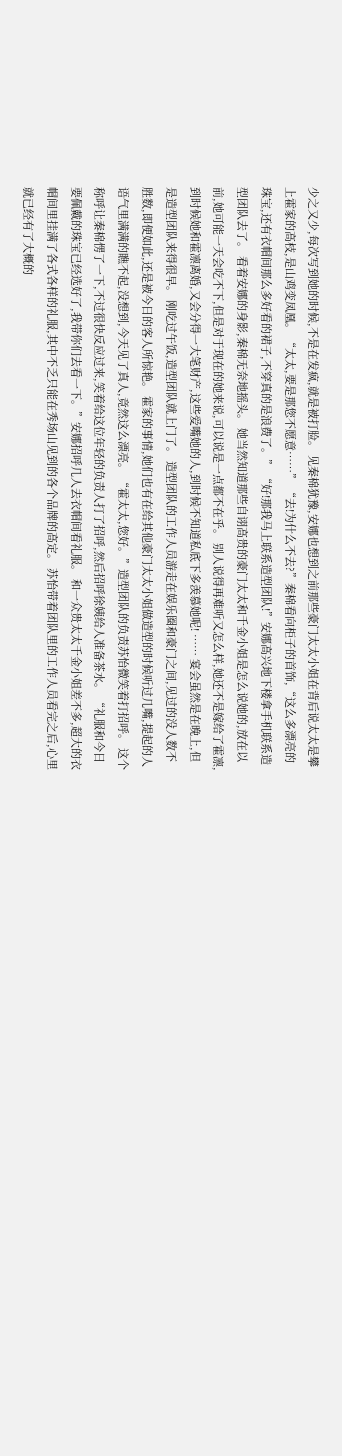少之又少,每次写到她的时候,不是在发疯,就是被打脸。 见秦棉犹豫,安娜也想到之前那些豪门太太小姐在背后说太太是攀上霍家的高枝,是山鸡变凤凰。 “太太,要是那您不愿意……” “去!为什么不去?”秦棉看向柜子的首饰,“这么多漂亮的珠宝,还有衣帽间那么多好看的裙子,不穿真的是浪费了。” “好!那我马上联系造型团队!”安娜高兴地下楼拿手机联系造型团队去了。 看着安娜的身影,秦棉无奈地摇头。 她当然知道那些自诩高贵的豪门太太和千金小姐是怎么说她的,放在以前,她可能一天会吃不下,但是对于现在的她来说,可以说是一点都不在乎。 别人说得再难听又怎么样,她还不是嫁给了霍凛,到时候她和霍凛离婚,又会分得一大笔财产,这些爱嘴她的人,到时候不知道私底下多羡慕她呢! …… 宴会虽然是在晚上,但是造型团队来得很早。 刚吃过午饭,造型团队就上门了。 造型团队的工作人员游走在娱乐圈和豪门之间,见过的没人数不胜数,即便如此,还是被今日的客人所惊艳。 霍家的事情,她们也有在给其他豪门太太小姐做造型的时候听过几嘴,提起的人语气里满满的瞧不起,没想到,今天见了真人,竟然这么漂亮。 “霍太太,您好。”造型团队的负责苏怡微笑着打招呼。 这个称呼让秦棉愣了一下,不过很快反应过来,笑着给这位年轻的负责人打了招呼,然后招呼徐姨给人准备茶水。 “礼服和今日要佩戴的珠宝已经选好了,我带你们去看一下。”安娜招呼几人去衣帽间看礼服。 和一众贵太太千金小姐差不多,超大的衣帽间里挂满了各式各样的礼服,其中不乏只能在秀场山见到的各个品牌的高定。 苏怡带着团队里的工作人员看完之后,心里就已经有了大概的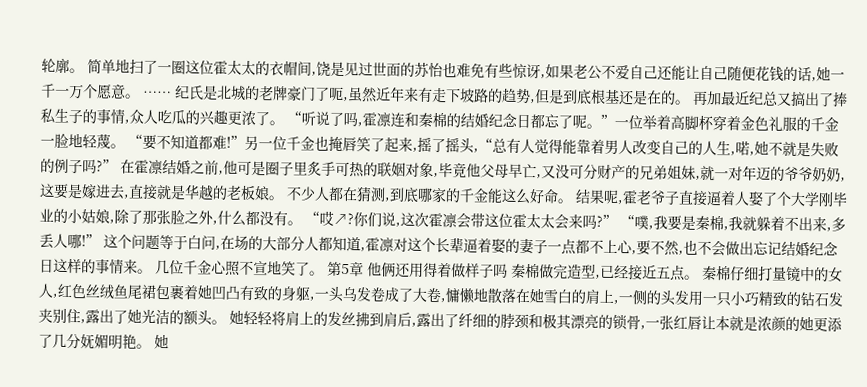轮廓。 简单地扫了一圈这位霍太太的衣帽间,饶是见过世面的苏怡也难免有些惊讶,如果老公不爱自己还能让自己随便花钱的话,她一千一万个愿意。 …… 纪氏是北城的老牌豪门了呃,虽然近年来有走下坡路的趋势,但是到底根基还是在的。 再加最近纪总又搞出了捧私生子的事情,众人吃瓜的兴趣更浓了。 “听说了吗,霍凛连和秦棉的结婚纪念日都忘了呢。”一位举着高脚杯穿着金色礼服的千金一脸地轻蔑。 “要不知道都难!”另一位千金也掩唇笑了起来,摇了摇头,“总有人觉得能靠着男人改变自己的人生,喏,她不就是失败的例子吗?” 在霍凛结婚之前,他可是圈子里炙手可热的联姻对象,毕竟他父母早亡,又没可分财产的兄弟姐妹,就一对年迈的爷爷奶奶,这要是嫁进去,直接就是华越的老板娘。 不少人都在猜测,到底哪家的千金能这么好命。 结果呢,霍老爷子直接逼着人娶了个大学刚毕业的小姑娘,除了那张脸之外,什么都没有。 “哎↗?你们说,这次霍凛会带这位霍太太会来吗?” “噗,我要是秦棉,我就躲着不出来,多丢人哪!” 这个问题等于白问,在场的大部分人都知道,霍凛对这个长辈逼着娶的妻子一点都不上心,要不然,也不会做出忘记结婚纪念日这样的事情来。 几位千金心照不宣地笑了。 第5章 他俩还用得着做样子吗 秦棉做完造型,已经接近五点。 秦棉仔细打量镜中的女人,红色丝绒鱼尾裙包裹着她凹凸有致的身躯,一头乌发卷成了大卷,慵懒地散落在她雪白的肩上,一侧的头发用一只小巧精致的钻石发夹别住,露出了她光洁的额头。 她轻轻将肩上的发丝拂到肩后,露出了纤细的脖颈和极其漂亮的锁骨,一张红唇让本就是浓颜的她更添了几分妩媚明艳。 她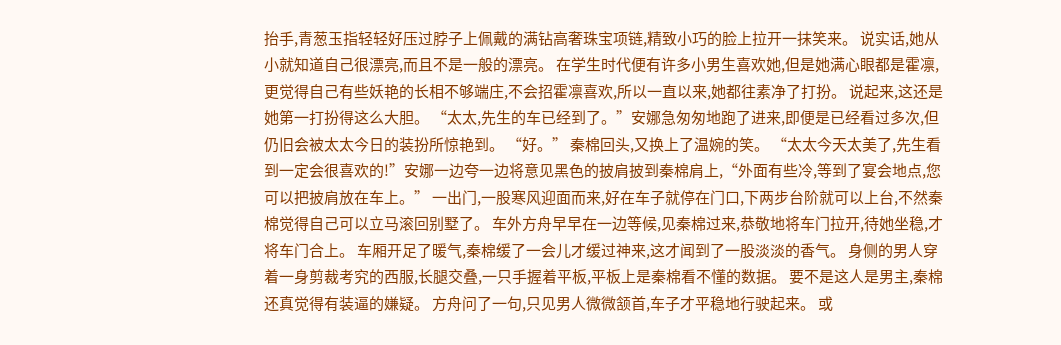抬手,青葱玉指轻轻好压过脖子上佩戴的满钻高奢珠宝项链,精致小巧的脸上拉开一抹笑来。 说实话,她从小就知道自己很漂亮,而且不是一般的漂亮。 在学生时代便有许多小男生喜欢她,但是她满心眼都是霍凛,更觉得自己有些妖艳的长相不够端庄,不会招霍凛喜欢,所以一直以来,她都往素净了打扮。 说起来,这还是她第一打扮得这么大胆。 “太太,先生的车已经到了。”安娜急匆匆地跑了进来,即便是已经看过多次,但仍旧会被太太今日的装扮所惊艳到。 “好。” 秦棉回头,又换上了温婉的笑。 “太太今天太美了,先生看到一定会很喜欢的!”安娜一边夸一边将意见黑色的披肩披到秦棉肩上,“外面有些冷,等到了宴会地点,您可以把披肩放在车上。” 一出门,一股寒风迎面而来,好在车子就停在门口,下两步台阶就可以上台,不然秦棉觉得自己可以立马滚回别墅了。 车外方舟早早在一边等候,见秦棉过来,恭敬地将车门拉开,待她坐稳,才将车门合上。 车厢开足了暖气,秦棉缓了一会儿才缓过神来,这才闻到了一股淡淡的香气。 身侧的男人穿着一身剪裁考究的西服,长腿交叠,一只手握着平板,平板上是秦棉看不懂的数据。 要不是这人是男主,秦棉还真觉得有装逼的嫌疑。 方舟问了一句,只见男人微微颔首,车子才平稳地行驶起来。 或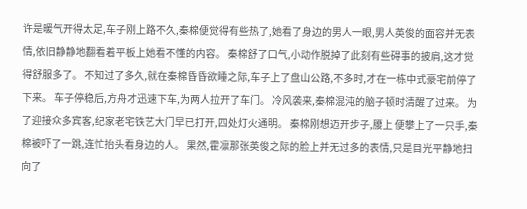许是暖气开得太足,车子刚上路不久,秦棉便觉得有些热了,她看了身边的男人一眼,男人英俊的面容并无表情,依旧静静地翻看着平板上她看不懂的内容。 秦棉舒了口气,小动作脱掉了此刻有些碍事的披肩,这才觉得舒服多了。 不知过了多久,就在秦棉昏昏欲睡之际,车子上了盘山公路,不多时,才在一栋中式豪宅前停了下来。 车子停稳后,方舟才迅速下车,为两人拉开了车门。 冷风袭来,秦棉混沌的脑子顿时清醒了过来。 为了迎接众多宾客,纪家老宅铁艺大门早已打开,四处灯火通明。 秦棉刚想迈开步子,腰上 便攀上了一只手,秦棉被吓了一跳,连忙抬头看身边的人。 果然,霍凛那张英俊之际的脸上并无过多的表情,只是目光平静地扫向了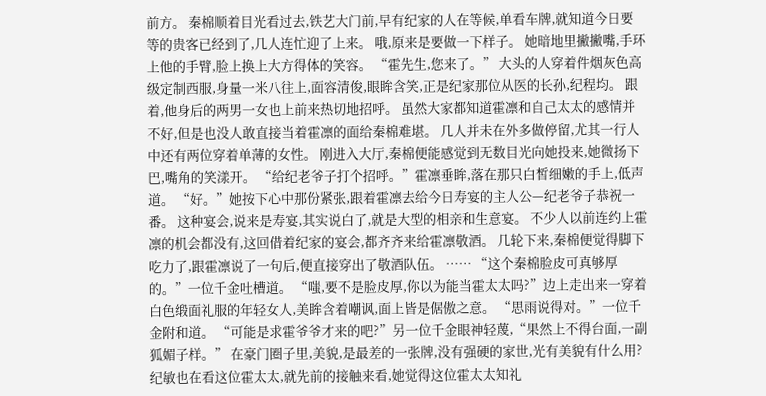前方。 秦棉顺着目光看过去,铁艺大门前,早有纪家的人在等候,单看车牌,就知道今日要等的贵客已经到了,几人连忙迎了上来。 哦,原来是要做一下样子。 她暗地里撇撇嘴,手环上他的手臂,脸上换上大方得体的笑容。 “霍先生,您来了。” 大头的人穿着件烟灰色高级定制西服,身量一米八往上,面容清俊,眼眸含笑,正是纪家那位从医的长孙,纪程均。 跟着,他身后的两男一女也上前来热切地招呼。 虽然大家都知道霍凛和自己太太的感情并不好,但是也没人敢直接当着霍凛的面给秦棉难堪。 几人并未在外多做停留,尤其一行人中还有两位穿着单薄的女性。 刚进入大厅,秦棉便能感觉到无数目光向她投来,她微扬下巴,嘴角的笑漾开。 “给纪老爷子打个招呼。”霍凛垂眸,落在那只白皙细嫩的手上,低声道。 “好。”她按下心中那份紧张,跟着霍凛去给今日寿宴的主人公—纪老爷子恭祝一番。 这种宴会,说来是寿宴,其实说白了,就是大型的相亲和生意宴。 不少人以前连约上霍凛的机会都没有,这回借着纪家的宴会,都齐齐来给霍凛敬酒。 几轮下来,秦棉便觉得脚下吃力了,跟霍凛说了一句后,便直接穿出了敬酒队伍。 …… “这个秦棉脸皮可真够厚的。”一位千金吐槽道。 “嗤,要不是脸皮厚,你以为能当霍太太吗?”边上走出来一穿着白色缎面礼服的年轻女人,美眸含着嘲讽,面上皆是倨傲之意。 “思雨说得对。”一位千金附和道。 “可能是求霍爷爷才来的吧?”另一位千金眼神轻蔑,“果然上不得台面,一副狐媚子样。” 在豪门圈子里,美貌,是最差的一张牌,没有强硬的家世,光有美貌有什么用? 纪敏也在看这位霍太太,就先前的接触来看,她觉得这位霍太太知礼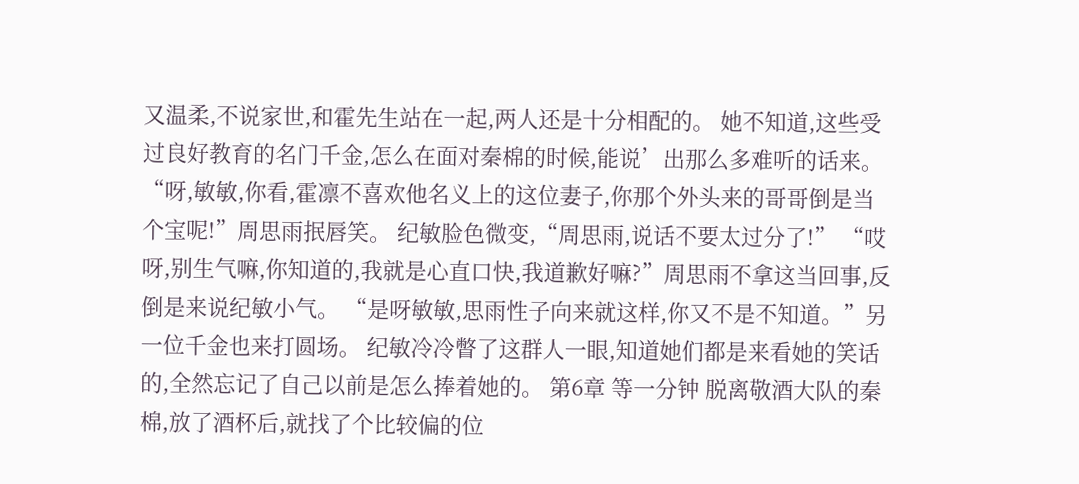又温柔,不说家世,和霍先生站在一起,两人还是十分相配的。 她不知道,这些受过良好教育的名门千金,怎么在面对秦棉的时候,能说’出那么多难听的话来。 “呀,敏敏,你看,霍凛不喜欢他名义上的这位妻子,你那个外头来的哥哥倒是当个宝呢!”周思雨抿唇笑。 纪敏脸色微变,“周思雨,说话不要太过分了!” “哎呀,别生气嘛,你知道的,我就是心直口快,我道歉好嘛?”周思雨不拿这当回事,反倒是来说纪敏小气。 “是呀敏敏,思雨性子向来就这样,你又不是不知道。”另一位千金也来打圆场。 纪敏冷冷瞥了这群人一眼,知道她们都是来看她的笑话的,全然忘记了自己以前是怎么捧着她的。 第6章 等一分钟 脱离敬酒大队的秦棉,放了酒杯后,就找了个比较偏的位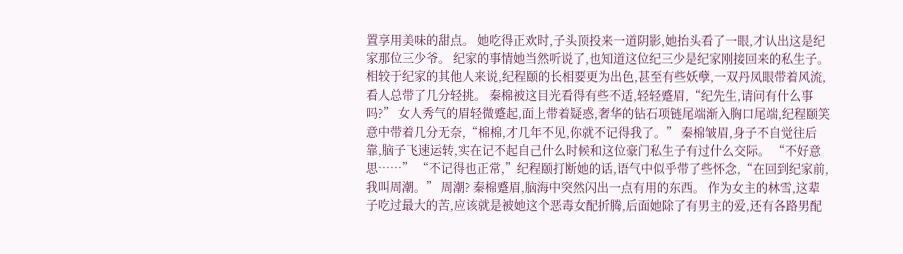置享用美味的甜点。 她吃得正欢时,子头顶投来一道阴影,她抬头看了一眼,才认出这是纪家那位三少爷。 纪家的事情她当然听说了,也知道这位纪三少是纪家刚接回来的私生子。 相较于纪家的其他人来说,纪程颐的长相要更为出色,甚至有些妖孽,一双丹凤眼带着风流,看人总带了几分轻挑。 秦棉被这目光看得有些不适,轻轻蹙眉,“纪先生,请问有什么事吗?” 女人秀气的眉轻微蹙起,面上带着疑惑,奢华的钻石项链尾端渐入胸口尾端,纪程颐笑意中带着几分无奈,“棉棉,才几年不见,你就不记得我了。” 秦棉皱眉,身子不自觉往后靠,脑子飞速运转,实在记不起自己什么时候和这位豪门私生子有过什么交际。 “不好意思……” “不记得也正常,”纪程颐打断她的话,语气中似乎带了些怀念,“在回到纪家前,我叫周潮。” 周潮? 秦棉蹙眉,脑海中突然闪出一点有用的东西。 作为女主的林雪,这辈子吃过最大的苦,应该就是被她这个恶毒女配折腾,后面她除了有男主的爱,还有各路男配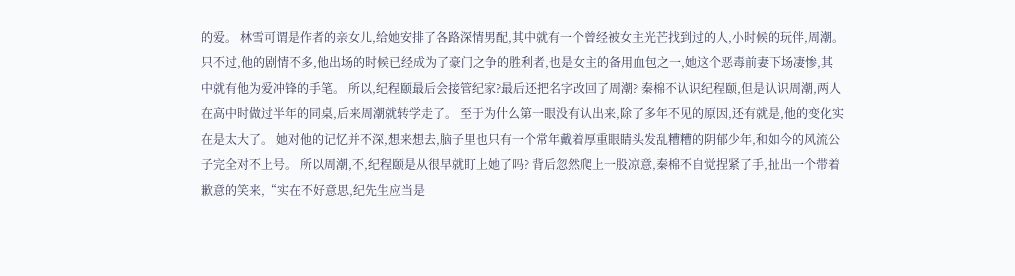的爱。 林雪可谓是作者的亲女儿,给她安排了各路深情男配,其中就有一个曾经被女主光芒找到过的人,小时候的玩伴,周潮。 只不过,他的剧情不多,他出场的时候已经成为了豪门之争的胜利者,也是女主的备用血包之一,她这个恶毒前妻下场凄惨,其中就有他为爱冲锋的手笔。 所以,纪程颐最后会接管纪家?最后还把名字改回了周潮? 秦棉不认识纪程颐,但是认识周潮,两人在高中时做过半年的同桌,后来周潮就转学走了。 至于为什么第一眼没有认出来,除了多年不见的原因,还有就是,他的变化实在是太大了。 她对他的记忆并不深,想来想去,脑子里也只有一个常年戴着厚重眼睛头发乱糟糟的阴郁少年,和如今的风流公子完全对不上号。 所以周潮,不,纪程颐是从很早就盯上她了吗? 背后忽然爬上一股凉意,秦棉不自觉捏紧了手,扯出一个带着歉意的笑来,“实在不好意思,纪先生应当是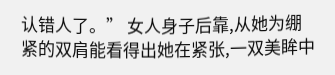认错人了。” 女人身子后靠,从她为绷紧的双肩能看得出她在紧张,一双美眸中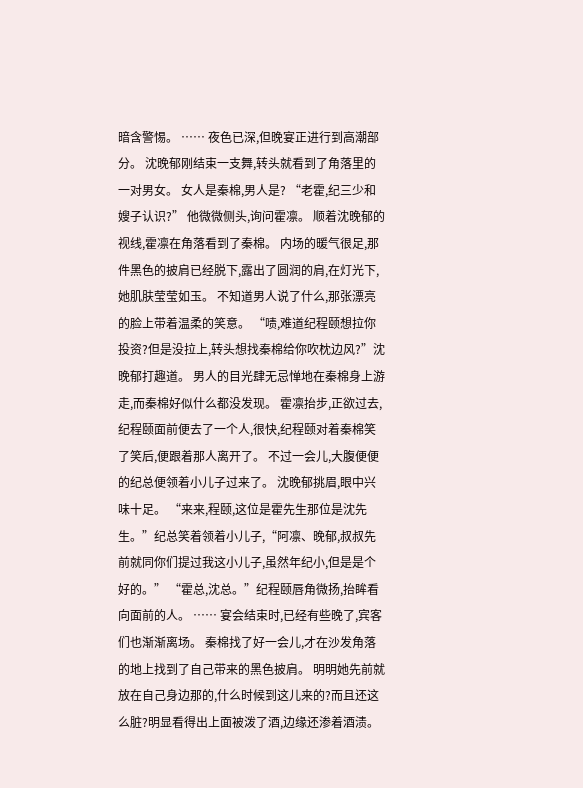暗含警惕。 …… 夜色已深,但晚宴正进行到高潮部分。 沈晚郁刚结束一支舞,转头就看到了角落里的一对男女。 女人是秦棉,男人是? “老霍,纪三少和嫂子认识?” 他微微侧头,询问霍凛。 顺着沈晚郁的视线,霍凛在角落看到了秦棉。 内场的暖气很足,那件黑色的披肩已经脱下,露出了圆润的肩,在灯光下,她肌肤莹莹如玉。 不知道男人说了什么,那张漂亮的脸上带着温柔的笑意。 “啧,难道纪程颐想拉你投资?但是没拉上,转头想找秦棉给你吹枕边风?”沈晚郁打趣道。 男人的目光肆无忌惮地在秦棉身上游走,而秦棉好似什么都没发现。 霍凛抬步,正欲过去,纪程颐面前便去了一个人,很快,纪程颐对着秦棉笑了笑后,便跟着那人离开了。 不过一会儿,大腹便便的纪总便领着小儿子过来了。 沈晚郁挑眉,眼中兴味十足。 “来来,程颐,这位是霍先生那位是沈先生。”纪总笑着领着小儿子,“阿凛、晚郁,叔叔先前就同你们提过我这小儿子,虽然年纪小,但是是个好的。” “霍总,沈总。”纪程颐唇角微扬,抬眸看向面前的人。 …… 宴会结束时,已经有些晚了,宾客们也渐渐离场。 秦棉找了好一会儿,才在沙发角落的地上找到了自己带来的黑色披肩。 明明她先前就放在自己身边那的,什么时候到这儿来的?而且还这么脏?明显看得出上面被泼了酒,边缘还渗着酒渍。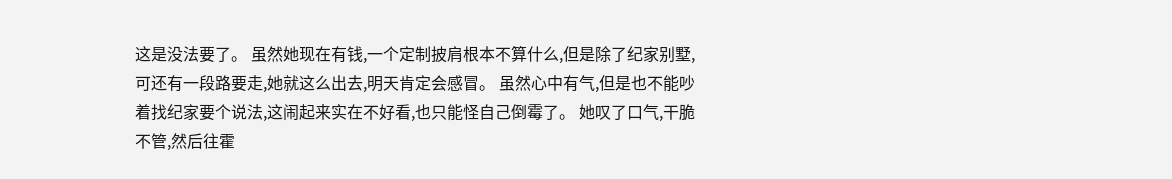这是没法要了。 虽然她现在有钱,一个定制披肩根本不算什么,但是除了纪家别墅,可还有一段路要走,她就这么出去,明天肯定会感冒。 虽然心中有气,但是也不能吵着找纪家要个说法,这闹起来实在不好看,也只能怪自己倒霉了。 她叹了口气,干脆不管,然后往霍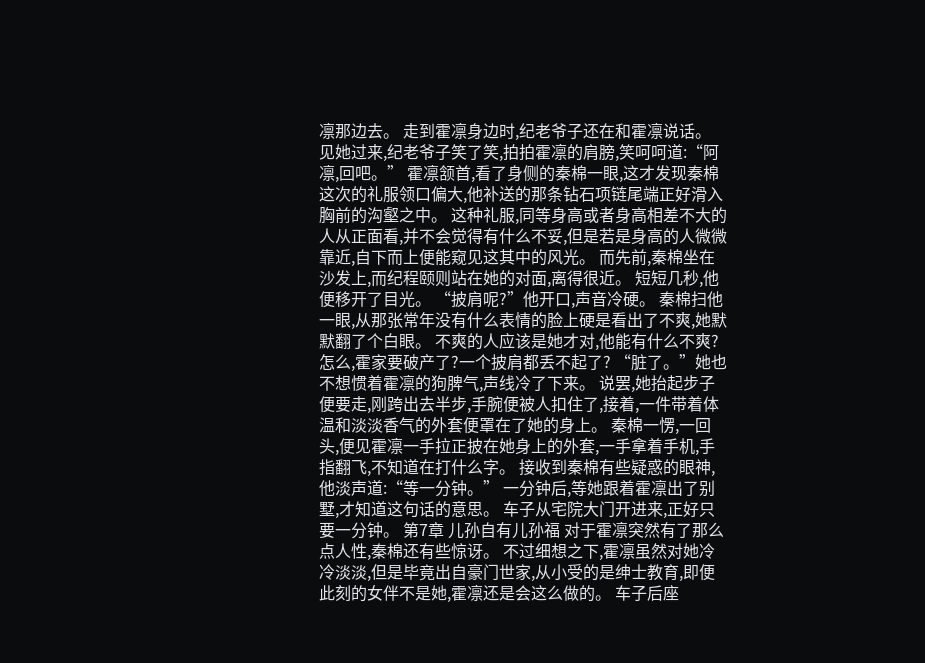凛那边去。 走到霍凛身边时,纪老爷子还在和霍凛说话。 见她过来,纪老爷子笑了笑,拍拍霍凛的肩膀,笑呵呵道:“阿凛,回吧。” 霍凛颔首,看了身侧的秦棉一眼,这才发现秦棉这次的礼服领口偏大,他补送的那条钻石项链尾端正好滑入胸前的沟壑之中。 这种礼服,同等身高或者身高相差不大的人从正面看,并不会觉得有什么不妥,但是若是身高的人微微靠近,自下而上便能窥见这其中的风光。 而先前,秦棉坐在沙发上,而纪程颐则站在她的对面,离得很近。 短短几秒,他便移开了目光。 “披肩呢?”他开口,声音冷硬。 秦棉扫他一眼,从那张常年没有什么表情的脸上硬是看出了不爽,她默默翻了个白眼。 不爽的人应该是她才对,他能有什么不爽?怎么,霍家要破产了?一个披肩都丢不起了? “脏了。”她也不想惯着霍凛的狗脾气,声线冷了下来。 说罢,她抬起步子便要走,刚跨出去半步,手腕便被人扣住了,接着,一件带着体温和淡淡香气的外套便罩在了她的身上。 秦棉一愣,一回头,便见霍凛一手拉正披在她身上的外套,一手拿着手机,手指翻飞,不知道在打什么字。 接收到秦棉有些疑惑的眼神,他淡声道:“等一分钟。” 一分钟后,等她跟着霍凛出了别墅,才知道这句话的意思。 车子从宅院大门开进来,正好只要一分钟。 第7章 儿孙自有儿孙福 对于霍凛突然有了那么点人性,秦棉还有些惊讶。 不过细想之下,霍凛虽然对她冷冷淡淡,但是毕竟出自豪门世家,从小受的是绅士教育,即便此刻的女伴不是她,霍凛还是会这么做的。 车子后座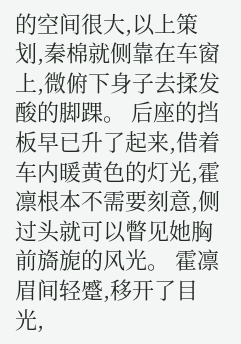的空间很大,以上策划,秦棉就侧靠在车窗上,微俯下身子去揉发酸的脚踝。 后座的挡板早已升了起来,借着车内暖黄色的灯光,霍凛根本不需要刻意,侧过头就可以瞥见她胸前旖旎的风光。 霍凛眉间轻蹙,移开了目光,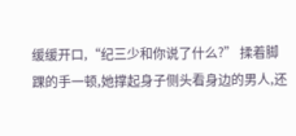缓缓开口,“纪三少和你说了什么?” 揉着脚踝的手一顿,她撑起身子侧头看身边的男人,还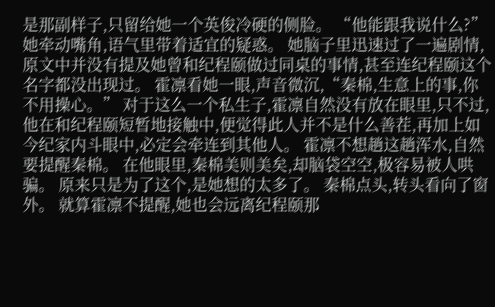是那副样子,只留给她一个英俊冷硬的侧脸。 “他能跟我说什么?”她牵动嘴角,语气里带着适宜的疑惑。 她脑子里迅速过了一遍剧情,原文中并没有提及她曾和纪程颐做过同桌的事情,甚至连纪程颐这个名字都没出现过。 霍凛看她一眼,声音微沉,“秦棉,生意上的事,你不用操心。” 对于这么一个私生子,霍凛自然没有放在眼里,只不过,他在和纪程颐短暂地接触中,便觉得此人并不是什么善茬,再加上如今纪家内斗眼中,必定会牵连到其他人。 霍凛不想趟这趟浑水,自然要提醒秦棉。 在他眼里,秦棉美则美矣,却脑袋空空,极容易被人哄骗。 原来只是为了这个,是她想的太多了。 秦棉点头,转头看向了窗外。 就算霍凛不提醒,她也会远离纪程颐那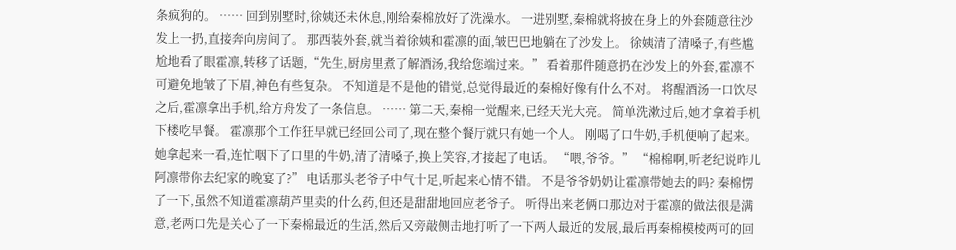条疯狗的。 …… 回到别墅时,徐姨还未休息,刚给秦棉放好了洗澡水。 一进别墅,秦棉就将披在身上的外套随意往沙发上一扔,直接奔向房间了。 那西装外套,就当着徐姨和霍凛的面,皱巴巴地躺在了沙发上。 徐姨清了清嗓子,有些尴尬地看了眼霍凛,转移了话题,“先生,厨房里煮了解酒汤,我给您端过来。” 看着那件随意扔在沙发上的外套,霍凛不可避免地皱了下眉,神色有些复杂。 不知道是不是他的错觉,总觉得最近的秦棉好像有什么不对。 将醒酒汤一口饮尽之后,霍凛拿出手机,给方舟发了一条信息。 …… 第二天,秦棉一觉醒来,已经天光大亮。 简单洗漱过后,她才拿着手机下楼吃早餐。 霍凛那个工作狂早就已经回公司了,现在整个餐厅就只有她一个人。 刚喝了口牛奶,手机便响了起来。 她拿起来一看,连忙咽下了口里的牛奶,清了清嗓子,换上笑容,才接起了电话。 “喂,爷爷。” “棉棉啊,听老纪说昨儿阿凛带你去纪家的晚宴了?” 电话那头老爷子中气十足,听起来心情不错。 不是爷爷奶奶让霍凛带她去的吗? 秦棉愣了一下,虽然不知道霍凛葫芦里卖的什么药,但还是甜甜地回应老爷子。 听得出来老俩口那边对于霍凛的做法很是满意,老两口先是关心了一下秦棉最近的生活,然后又旁敲侧击地打听了一下两人最近的发展,最后再秦棉模棱两可的回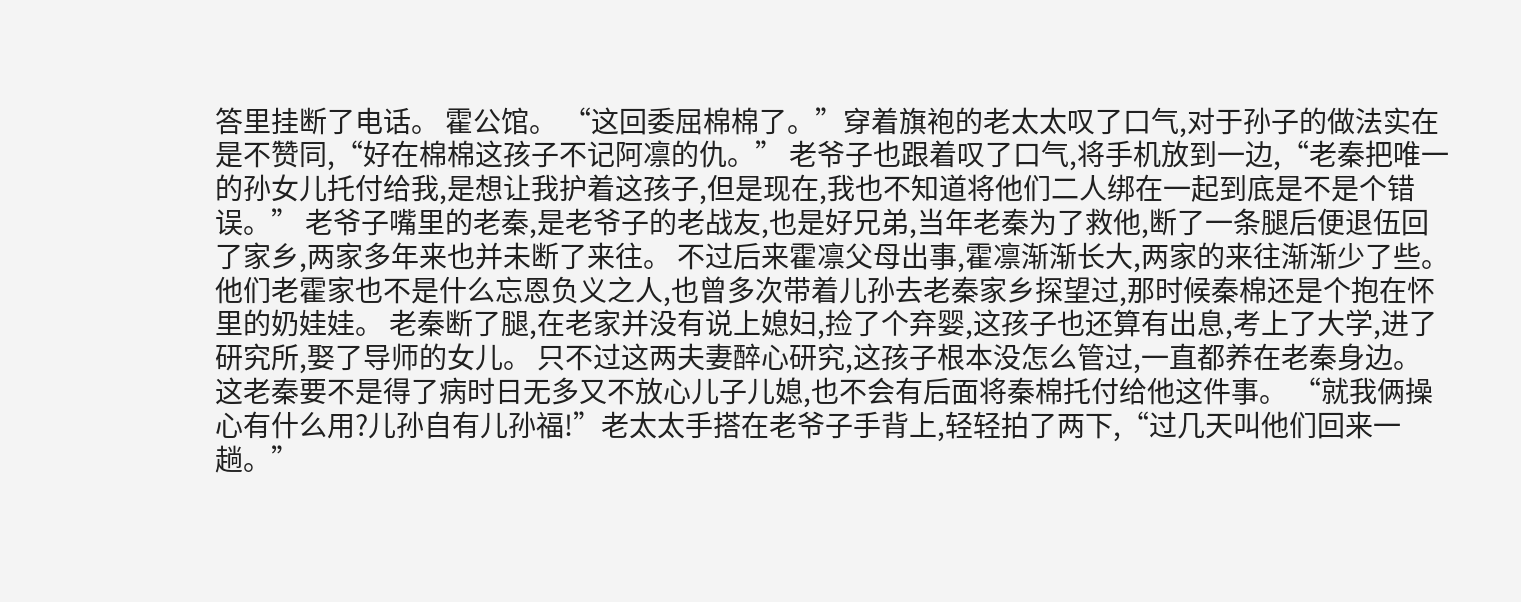答里挂断了电话。 霍公馆。 “这回委屈棉棉了。”穿着旗袍的老太太叹了口气,对于孙子的做法实在是不赞同,“好在棉棉这孩子不记阿凛的仇。” 老爷子也跟着叹了口气,将手机放到一边,“老秦把唯一的孙女儿托付给我,是想让我护着这孩子,但是现在,我也不知道将他们二人绑在一起到底是不是个错误。” 老爷子嘴里的老秦,是老爷子的老战友,也是好兄弟,当年老秦为了救他,断了一条腿后便退伍回了家乡,两家多年来也并未断了来往。 不过后来霍凛父母出事,霍凛渐渐长大,两家的来往渐渐少了些。 他们老霍家也不是什么忘恩负义之人,也曾多次带着儿孙去老秦家乡探望过,那时候秦棉还是个抱在怀里的奶娃娃。 老秦断了腿,在老家并没有说上媳妇,捡了个弃婴,这孩子也还算有出息,考上了大学,进了研究所,娶了导师的女儿。 只不过这两夫妻醉心研究,这孩子根本没怎么管过,一直都养在老秦身边。 这老秦要不是得了病时日无多又不放心儿子儿媳,也不会有后面将秦棉托付给他这件事。 “就我俩操心有什么用?儿孙自有儿孙福!”老太太手搭在老爷子手背上,轻轻拍了两下,“过几天叫他们回来一趟。”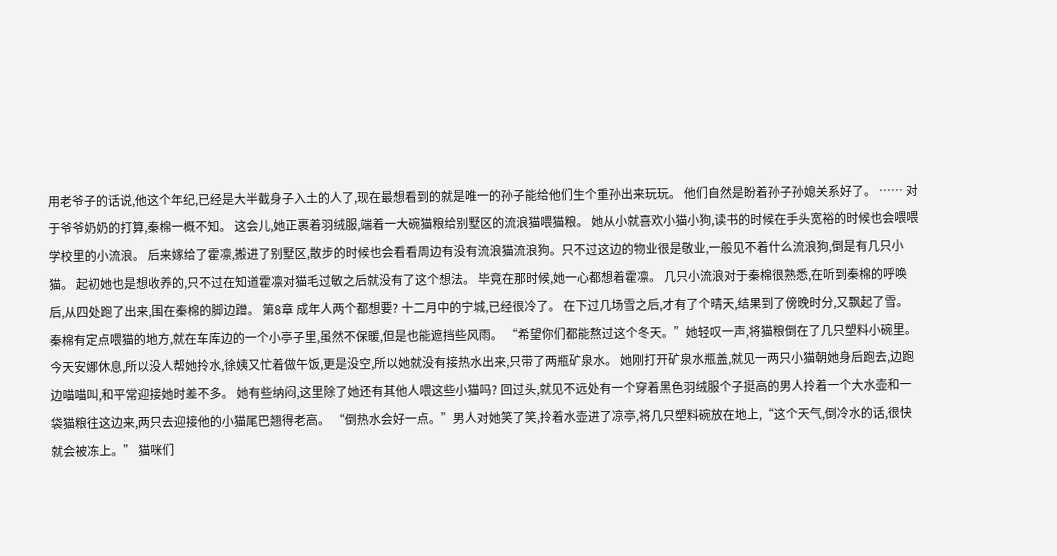用老爷子的话说,他这个年纪,已经是大半截身子入土的人了,现在最想看到的就是唯一的孙子能给他们生个重孙出来玩玩。 他们自然是盼着孙子孙媳关系好了。 …… 对于爷爷奶奶的打算,秦棉一概不知。 这会儿,她正裹着羽绒服,端着一大碗猫粮给别墅区的流浪猫喂猫粮。 她从小就喜欢小猫小狗,读书的时候在手头宽裕的时候也会喂喂学校里的小流浪。 后来嫁给了霍凛,搬进了别墅区,散步的时候也会看看周边有没有流浪猫流浪狗。只不过这边的物业很是敬业,一般见不着什么流浪狗,倒是有几只小猫。 起初她也是想收养的,只不过在知道霍凛对猫毛过敏之后就没有了这个想法。 毕竟在那时候,她一心都想着霍凛。 几只小流浪对于秦棉很熟悉,在听到秦棉的呼唤后,从四处跑了出来,围在秦棉的脚边蹭。 第8章 成年人两个都想要? 十二月中的宁城,已经很冷了。 在下过几场雪之后,才有了个晴天,结果到了傍晚时分,又飘起了雪。 秦棉有定点喂猫的地方,就在车库边的一个小亭子里,虽然不保暖,但是也能遮挡些风雨。 “希望你们都能熬过这个冬天。”她轻叹一声,将猫粮倒在了几只塑料小碗里。 今天安娜休息,所以没人帮她拎水,徐姨又忙着做午饭,更是没空,所以她就没有接热水出来,只带了两瓶矿泉水。 她刚打开矿泉水瓶盖,就见一两只小猫朝她身后跑去,边跑边喵喵叫,和平常迎接她时差不多。 她有些纳闷,这里除了她还有其他人喂这些小猫吗? 回过头,就见不远处有一个穿着黑色羽绒服个子挺高的男人拎着一个大水壶和一袋猫粮往这边来,两只去迎接他的小猫尾巴翘得老高。 “倒热水会好一点。”男人对她笑了笑,拎着水壶进了凉亭,将几只塑料碗放在地上,“这个天气,倒冷水的话,很快就会被冻上。” 猫咪们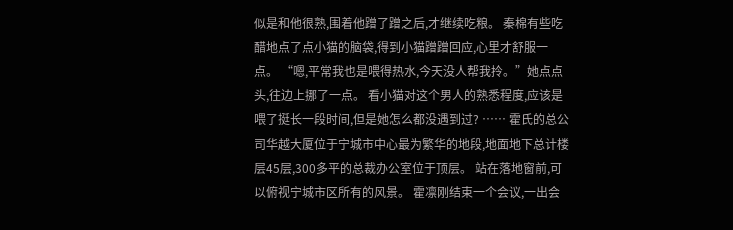似是和他很熟,围着他蹭了蹭之后,才继续吃粮。 秦棉有些吃醋地点了点小猫的脑袋,得到小猫蹭蹭回应,心里才舒服一点。 “嗯,平常我也是喂得热水,今天没人帮我拎。”她点点头,往边上挪了一点。 看小猫对这个男人的熟悉程度,应该是喂了挺长一段时间,但是她怎么都没遇到过? …… 霍氏的总公司华越大厦位于宁城市中心最为繁华的地段,地面地下总计楼层45层,300多平的总裁办公室位于顶层。 站在落地窗前,可以俯视宁城市区所有的风景。 霍凛刚结束一个会议,一出会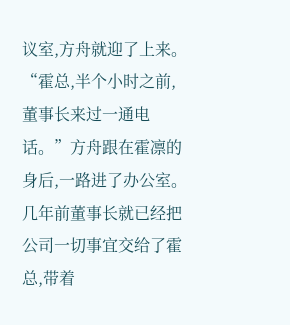议室,方舟就迎了上来。 “霍总,半个小时之前,董事长来过一通电话。”方舟跟在霍凛的身后,一路进了办公室。 几年前董事长就已经把公司一切事宜交给了霍总,带着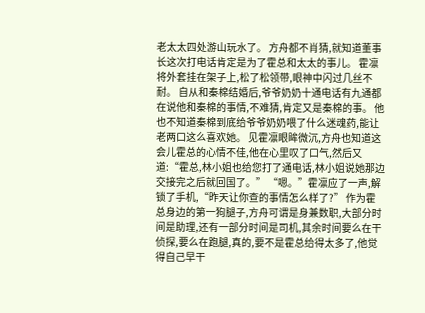老太太四处游山玩水了。 方舟都不肖猜,就知道董事长这次打电话肯定是为了霍总和太太的事儿。 霍凛将外套挂在架子上,松了松领带,眼神中闪过几丝不耐。 自从和秦棉结婚后,爷爷奶奶十通电话有九通都在说他和秦棉的事情,不难猜,肯定又是秦棉的事。 他也不知道秦棉到底给爷爷奶奶喂了什么迷魂药,能让老两口这么喜欢她。 见霍凛眼眸微沉,方舟也知道这会儿霍总的心情不佳,他在心里叹了口气,然后又道:“霍总,林小姐也给您打了通电话,林小姐说她那边交接完之后就回国了。” “嗯。”霍凛应了一声,解锁了手机,“昨天让你查的事情怎么样了?” 作为霍总身边的第一狗腿子,方舟可谓是身兼数职,大部分时间是助理,还有一部分时间是司机,其余时间要么在干侦探,要么在跑腿,真的,要不是霍总给得太多了,他觉得自己早干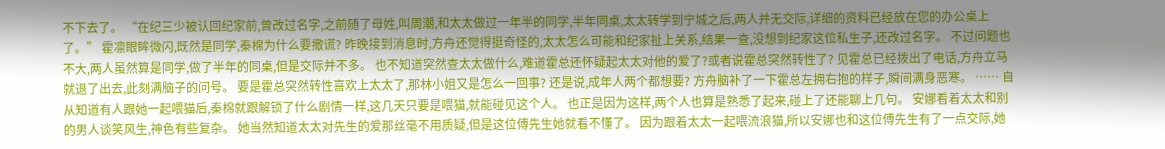不下去了。 “在纪三少被认回纪家前,曾改过名字,之前随了母姓,叫周潮,和太太做过一年半的同学,半年同桌,太太转学到宁城之后,两人并无交际,详细的资料已经放在您的办公桌上了。” 霍凛眼眸微闪,既然是同学,秦棉为什么要撒谎? 昨晚接到消息时,方舟还觉得挺奇怪的,太太怎么可能和纪家扯上关系,结果一查,没想到纪家这位私生子,还改过名字。 不过问题也不大,两人虽然算是同学,做了半年的同桌,但是交际并不多。 也不知道突然查太太做什么,难道霍总还怀疑起太太对他的爱了?或者说霍总突然转性了? 见霍总已经拨出了电话,方舟立马就退了出去,此刻满脑子的问号。 要是霍总突然转性喜欢上太太了,那林小姐又是怎么一回事? 还是说,成年人两个都想要? 方舟脑补了一下霍总左拥右抱的样子,瞬间满身恶寒。 …… 自从知道有人跟她一起喂猫后,秦棉就跟解锁了什么剧情一样,这几天只要是喂猫,就能碰见这个人。 也正是因为这样,两个人也算是熟悉了起来,碰上了还能聊上几句。 安娜看着太太和别的男人谈笑风生,神色有些复杂。 她当然知道太太对先生的爱那丝毫不用质疑,但是这位傅先生她就看不懂了。 因为跟着太太一起喂流浪猫,所以安娜也和这位傅先生有了一点交际,她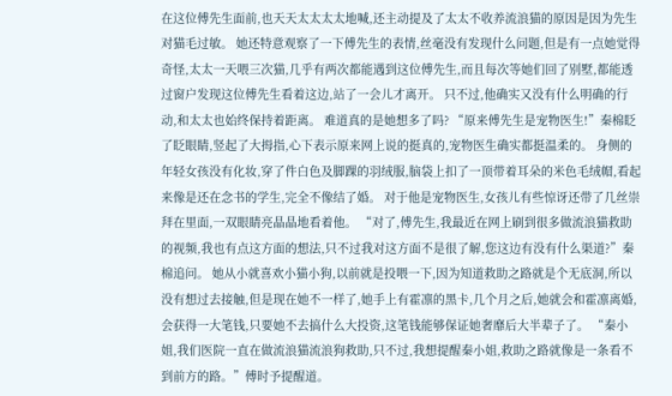在这位傅先生面前,也天天太太太太地喊,还主动提及了太太不收养流浪猫的原因是因为先生对猫毛过敏。 她还特意观察了一下傅先生的表情,丝毫没有发现什么问题,但是有一点她觉得奇怪,太太一天喂三次猫,几乎有两次都能遇到这位傅先生,而且每次等她们回了别墅,都能透过窗户发现这位傅先生看着这边,站了一会儿才离开。 只不过,他确实又没有什么明确的行动,和太太也始终保持着距离。 难道真的是她想多了吗? “原来傅先生是宠物医生!”秦棉眨了眨眼睛,竖起了大拇指,心下表示原来网上说的挺真的,宠物医生确实都挺温柔的。 身侧的年轻女孩没有化妆,穿了件白色及脚踝的羽绒服,脑袋上扣了一顶带着耳朵的米色毛绒帽,看起来像是还在念书的学生,完全不像结了婚。 对于他是宠物医生,女孩儿有些惊讶还带了几丝崇拜在里面,一双眼睛亮晶晶地看着他。 “对了,傅先生,我最近在网上刷到很多做流浪猫救助的视频,我也有点这方面的想法,只不过我对这方面不是很了解,您这边有没有什么渠道?”秦棉追问。 她从小就喜欢小猫小狗,以前就是投喂一下,因为知道救助之路就是个无底洞,所以没有想过去接触,但是现在她不一样了,她手上有霍凛的黑卡,几个月之后,她就会和霍凛离婚,会获得一大笔钱,只要她不去搞什么大投资,这笔钱能够保证她奢靡后大半辈子了。 “秦小姐,我们医院一直在做流浪猫流浪狗救助,只不过,我想提醒秦小姐,救助之路就像是一条看不到前方的路。”傅时予提醒道。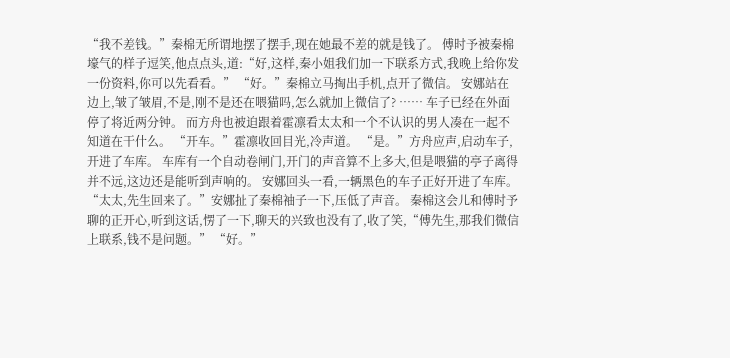“我不差钱。”秦棉无所谓地摆了摆手,现在她最不差的就是钱了。 傅时予被秦棉壕气的样子逗笑,他点点头,道:“好,这样,秦小姐我们加一下联系方式,我晚上给你发一份资料,你可以先看看。” “好。”秦棉立马掏出手机,点开了微信。 安娜站在边上,皱了皱眉,不是,刚不是还在喂猫吗,怎么就加上微信了? …… 车子已经在外面停了将近两分钟。 而方舟也被迫跟着霍凛看太太和一个不认识的男人凑在一起不知道在干什么。 “开车。”霍凛收回目光,冷声道。 “是。”方舟应声,启动车子,开进了车库。 车库有一个自动卷闸门,开门的声音算不上多大,但是喂猫的亭子离得并不远,这边还是能听到声响的。 安娜回头一看,一辆黑色的车子正好开进了车库。 “太太,先生回来了。”安娜扯了秦棉袖子一下,压低了声音。 秦棉这会儿和傅时予聊的正开心,听到这话,愣了一下,聊天的兴致也没有了,收了笑,“傅先生,那我们微信上联系,钱不是问题。” “好。”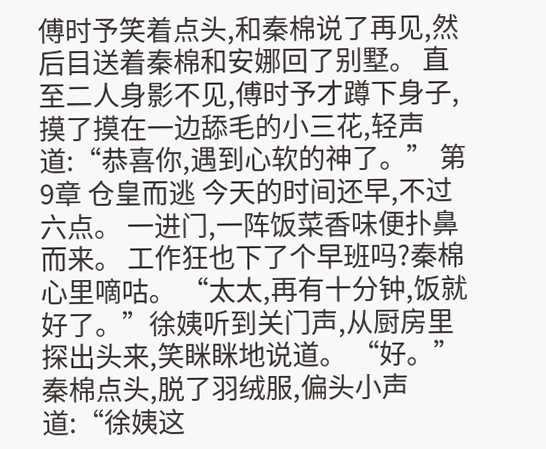傅时予笑着点头,和秦棉说了再见,然后目送着秦棉和安娜回了别墅。 直至二人身影不见,傅时予才蹲下身子,摸了摸在一边舔毛的小三花,轻声道:“恭喜你,遇到心软的神了。” 第9章 仓皇而逃 今天的时间还早,不过六点。 一进门,一阵饭菜香味便扑鼻而来。 工作狂也下了个早班吗?秦棉心里嘀咕。 “太太,再有十分钟,饭就好了。”徐姨听到关门声,从厨房里探出头来,笑眯眯地说道。 “好。”秦棉点头,脱了羽绒服,偏头小声道:“徐姨这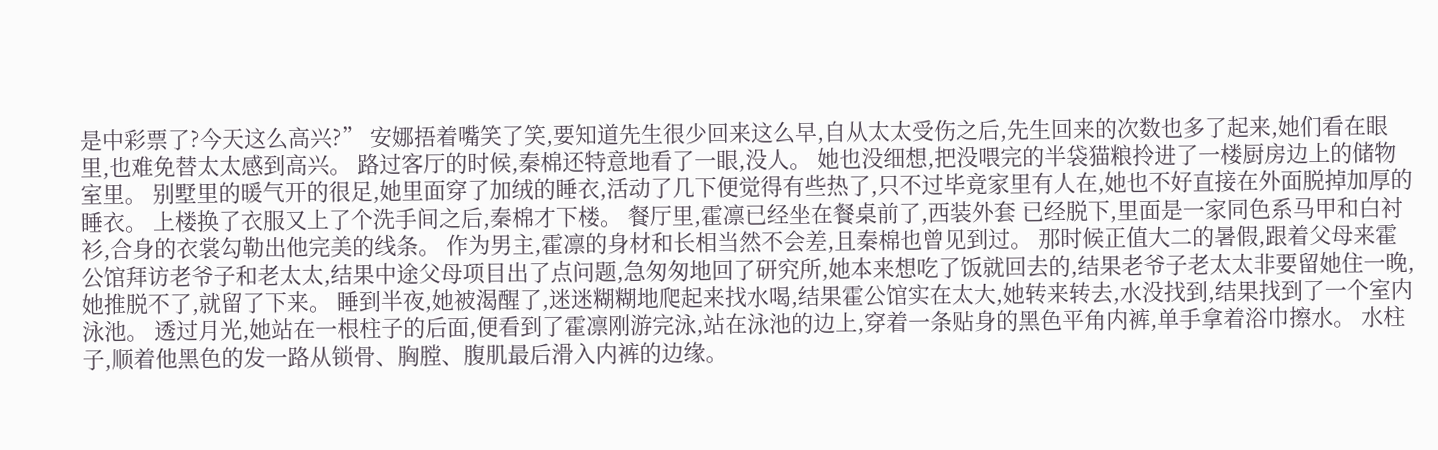是中彩票了?今天这么高兴?” 安娜捂着嘴笑了笑,要知道先生很少回来这么早,自从太太受伤之后,先生回来的次数也多了起来,她们看在眼里,也难免替太太感到高兴。 路过客厅的时候,秦棉还特意地看了一眼,没人。 她也没细想,把没喂完的半袋猫粮拎进了一楼厨房边上的储物室里。 别墅里的暖气开的很足,她里面穿了加绒的睡衣,活动了几下便觉得有些热了,只不过毕竟家里有人在,她也不好直接在外面脱掉加厚的睡衣。 上楼换了衣服又上了个洗手间之后,秦棉才下楼。 餐厅里,霍凛已经坐在餐桌前了,西装外套 已经脱下,里面是一家同色系马甲和白衬衫,合身的衣裳勾勒出他完美的线条。 作为男主,霍凛的身材和长相当然不会差,且秦棉也曾见到过。 那时候正值大二的暑假,跟着父母来霍公馆拜访老爷子和老太太,结果中途父母项目出了点问题,急匆匆地回了研究所,她本来想吃了饭就回去的,结果老爷子老太太非要留她住一晚,她推脱不了,就留了下来。 睡到半夜,她被渴醒了,迷迷糊糊地爬起来找水喝,结果霍公馆实在太大,她转来转去,水没找到,结果找到了一个室内泳池。 透过月光,她站在一根柱子的后面,便看到了霍凛刚游完泳,站在泳池的边上,穿着一条贴身的黑色平角内裤,单手拿着浴巾擦水。 水柱子,顺着他黑色的发一路从锁骨、胸膛、腹肌最后滑入内裤的边缘。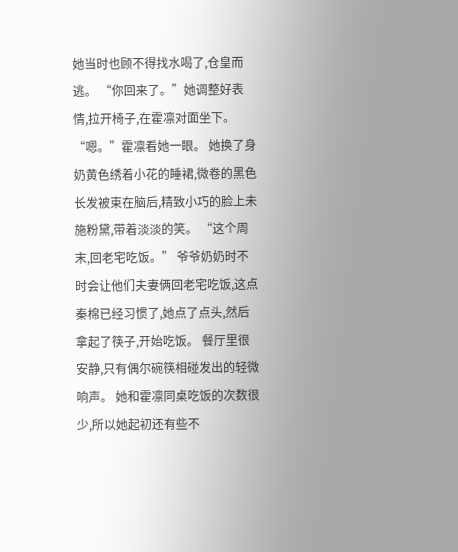她当时也顾不得找水喝了,仓皇而逃。 “你回来了。”她调整好表情,拉开椅子,在霍凛对面坐下。 “嗯。”霍凛看她一眼。 她换了身奶黄色绣着小花的睡裙,微卷的黑色长发被束在脑后,精致小巧的脸上未施粉黛,带着淡淡的笑。 “这个周末,回老宅吃饭。” 爷爷奶奶时不时会让他们夫妻俩回老宅吃饭,这点秦棉已经习惯了,她点了点头,然后拿起了筷子,开始吃饭。 餐厅里很安静,只有偶尔碗筷相碰发出的轻微响声。 她和霍凛同桌吃饭的次数很少,所以她起初还有些不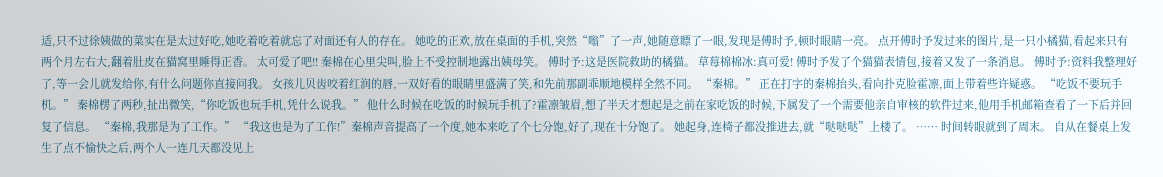适,只不过徐姨做的菜实在是太过好吃,她吃着吃着就忘了对面还有人的存在。 她吃的正欢,放在桌面的手机,突然“嗡”了一声,她随意瞟了一眼,发现是傅时予,顿时眼睛一亮。 点开傅时予发过来的图片,是一只小橘猫,看起来只有两个月左右大,翻着肚皮在猫窝里睡得正香。 太可爱了吧!! 秦棉在心里尖叫,脸上不受控制地露出姨母笑。 傅时予:这是医院救助的橘猫。 草莓棉棉冰:真可爱! 傅时予发了个猫猫表情包,接着又发了一条消息。 傅时予:资料我整理好了,等一会儿就发给你,有什么问题你直接问我。 女孩儿贝齿咬着红润的唇,一双好看的眼睛里盛满了笑,和先前那副乖顺地模样全然不同。 “秦棉。” 正在打字的秦棉抬头,看向扑克脸霍凛,面上带着些许疑惑。 “吃饭不要玩手机。” 秦棉楞了两秒,扯出微笑,“你吃饭也玩手机,凭什么说我。” 他什么时候在吃饭的时候玩手机了?霍凛皱眉,想了半天才想起是之前在家吃饭的时候,下属发了一个需要他亲自审核的软件过来,他用手机邮箱查看了一下后并回复了信息。 “秦棉,我那是为了工作。” “我这也是为了工作!”秦棉声音提高了一个度,她本来吃了个七分饱,好了,现在十分饱了。 她起身,连椅子都没推进去,就“哒哒哒”上楼了。 …… 时间转眼就到了周末。 自从在餐桌上发生了点不愉快之后,两个人一连几天都没见上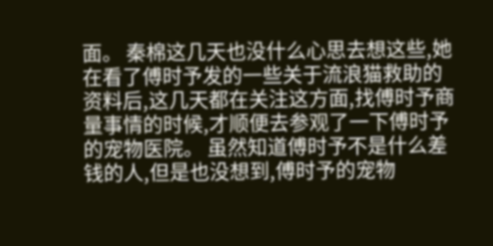面。 秦棉这几天也没什么心思去想这些,她在看了傅时予发的一些关于流浪猫救助的资料后,这几天都在关注这方面,找傅时予商量事情的时候,才顺便去参观了一下傅时予的宠物医院。 虽然知道傅时予不是什么差钱的人,但是也没想到,傅时予的宠物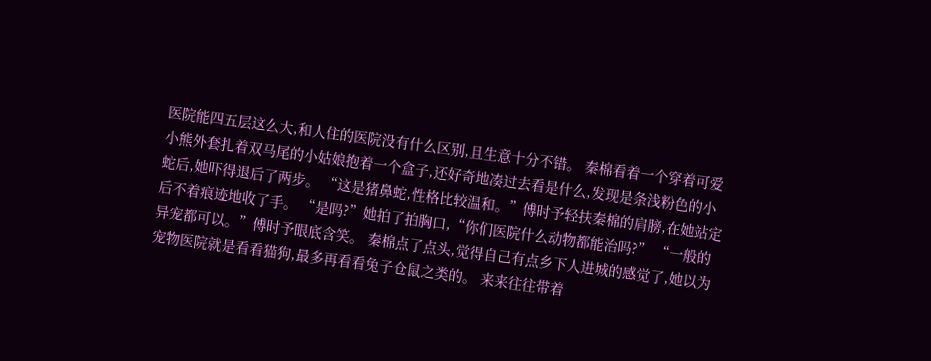医院能四五层这么大,和人住的医院没有什么区别,且生意十分不错。 秦棉看着一个穿着可爱小熊外套扎着双马尾的小姑娘抱着一个盒子,还好奇地凑过去看是什么,发现是条浅粉色的小蛇后,她吓得退后了两步。 “这是猪鼻蛇,性格比较温和。”傅时予轻扶秦棉的肩膀,在她站定后不着痕迹地收了手。 “是吗?”她拍了拍胸口,“你们医院什么动物都能治吗?” “一般的异宠都可以。”傅时予眼底含笑。 秦棉点了点头,觉得自己有点乡下人进城的感觉了,她以为宠物医院就是看看猫狗,最多再看看兔子仓鼠之类的。 来来往往带着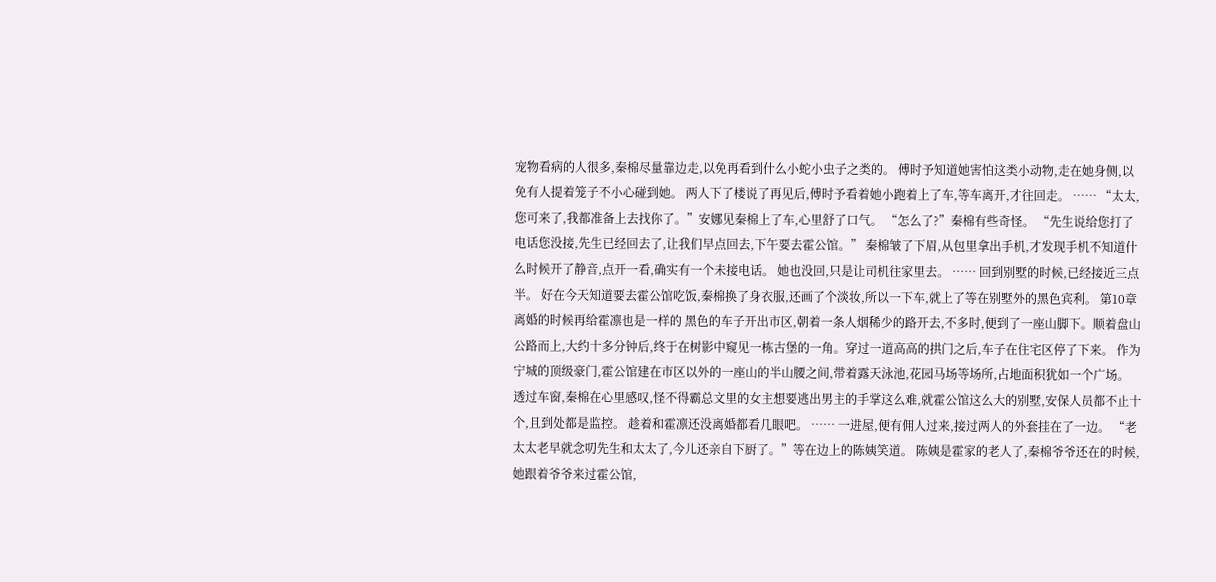宠物看病的人很多,秦棉尽量靠边走,以免再看到什么小蛇小虫子之类的。 傅时予知道她害怕这类小动物,走在她身侧,以免有人提着笼子不小心碰到她。 两人下了楼说了再见后,傅时予看着她小跑着上了车,等车离开,才往回走。 …… “太太,您可来了,我都准备上去找你了。”安娜见秦棉上了车,心里舒了口气。 “怎么了?”秦棉有些奇怪。 “先生说给您打了电话您没接,先生已经回去了,让我们早点回去,下午要去霍公馆。” 秦棉皱了下眉,从包里拿出手机,才发现手机不知道什么时候开了静音,点开一看,确实有一个未接电话。 她也没回,只是让司机往家里去。 …… 回到别墅的时候,已经接近三点半。 好在今天知道要去霍公馆吃饭,秦棉换了身衣服,还画了个淡妆,所以一下车,就上了等在别墅外的黑色宾利。 第10章 离婚的时候再给霍凛也是一样的 黑色的车子开出市区,朝着一条人烟稀少的路开去,不多时,便到了一座山脚下。顺着盘山公路而上,大约十多分钟后,终于在树影中窥见一栋古堡的一角。穿过一道高高的拱门之后,车子在住宅区停了下来。 作为宁城的顶级豪门,霍公馆建在市区以外的一座山的半山腰之间,带着露天泳池,花园马场等场所,占地面积犹如一个广场。 透过车窗,秦棉在心里感叹,怪不得霸总文里的女主想要逃出男主的手掌这么难,就霍公馆这么大的别墅,安保人员都不止十个,且到处都是监控。 趁着和霍凛还没离婚都看几眼吧。 …… 一进屋,便有佣人过来,接过两人的外套挂在了一边。 “老太太老早就念叨先生和太太了,今儿还亲自下厨了。”等在边上的陈姨笑道。 陈姨是霍家的老人了,秦棉爷爷还在的时候,她跟着爷爷来过霍公馆,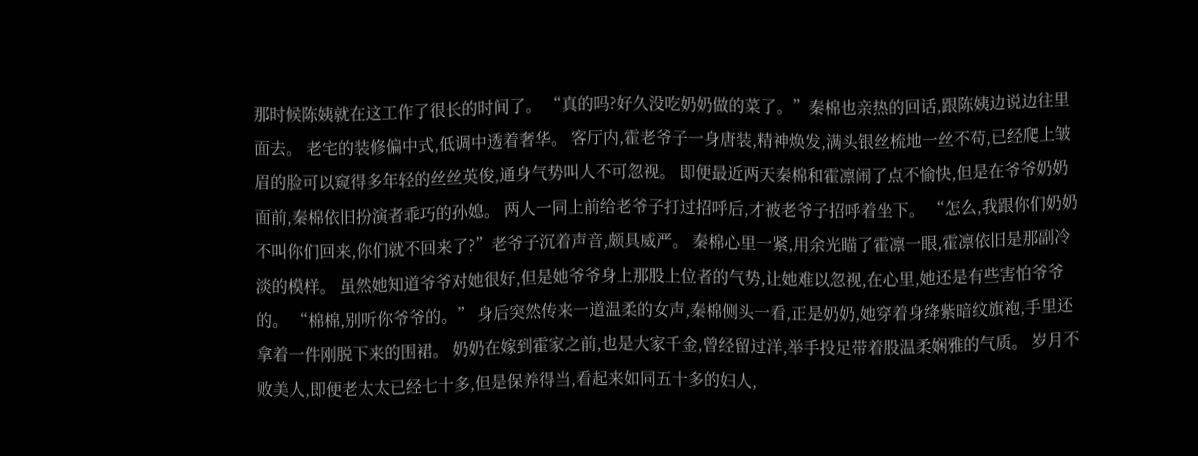那时候陈姨就在这工作了很长的时间了。 “真的吗?好久没吃奶奶做的菜了。”秦棉也亲热的回话,跟陈姨边说边往里面去。 老宅的装修偏中式,低调中透着奢华。 客厅内,霍老爷子一身唐装,精神焕发,满头银丝梳地一丝不苟,已经爬上皱眉的脸可以窥得多年轻的丝丝英俊,通身气势叫人不可忽视。 即便最近两天秦棉和霍凛闹了点不愉快,但是在爷爷奶奶面前,秦棉依旧扮演者乖巧的孙媳。 两人一同上前给老爷子打过招呼后,才被老爷子招呼着坐下。 “怎么,我跟你们奶奶不叫你们回来,你们就不回来了?”老爷子沉着声音,颇具威严。 秦棉心里一紧,用余光瞄了霍凛一眼,霍凛依旧是那副冷淡的模样。 虽然她知道爷爷对她很好,但是她爷爷身上那股上位者的气势,让她难以忽视,在心里,她还是有些害怕爷爷的。 “棉棉,别听你爷爷的。” 身后突然传来一道温柔的女声,秦棉侧头一看,正是奶奶,她穿着身绛紫暗纹旗袍,手里还拿着一件刚脱下来的围裙。 奶奶在嫁到霍家之前,也是大家千金,曾经留过洋,举手投足带着股温柔娴雅的气质。 岁月不败美人,即便老太太已经七十多,但是保养得当,看起来如同五十多的妇人,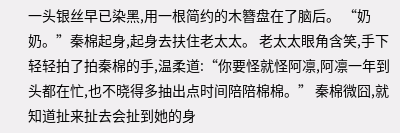一头银丝早已染黑,用一根简约的木簪盘在了脑后。 “奶奶。”秦棉起身,起身去扶住老太太。 老太太眼角含笑,手下轻轻拍了拍秦棉的手,温柔道:“你要怪就怪阿凛,阿凛一年到头都在忙,也不晓得多抽出点时间陪陪棉棉。” 秦棉微囧,就知道扯来扯去会扯到她的身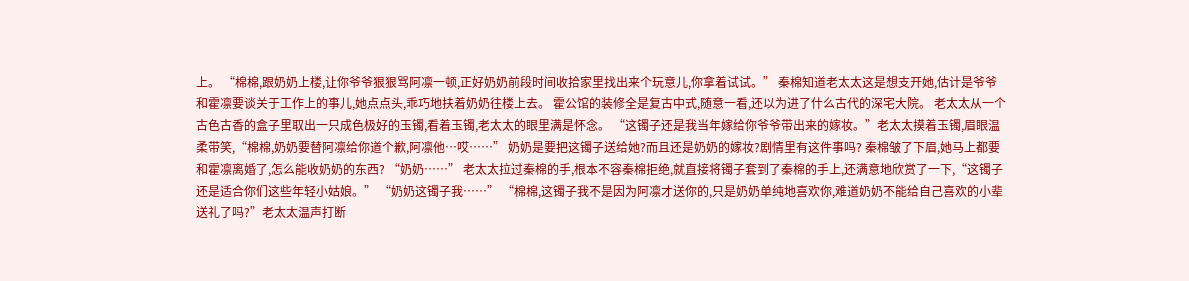上。 “棉棉,跟奶奶上楼,让你爷爷狠狠骂阿凛一顿,正好奶奶前段时间收拾家里找出来个玩意儿,你拿着试试。” 秦棉知道老太太这是想支开她,估计是爷爷和霍凛要谈关于工作上的事儿,她点点头,乖巧地扶着奶奶往楼上去。 霍公馆的装修全是复古中式,随意一看,还以为进了什么古代的深宅大院。 老太太从一个古色古香的盒子里取出一只成色极好的玉镯,看着玉镯,老太太的眼里满是怀念。 “这镯子还是我当年嫁给你爷爷带出来的嫁妆。”老太太摸着玉镯,眉眼温柔带笑,“棉棉,奶奶要替阿凛给你道个歉,阿凛他…哎……” 奶奶是要把这镯子送给她?而且还是奶奶的嫁妆?剧情里有这件事吗? 秦棉皱了下眉,她马上都要和霍凛离婚了,怎么能收奶奶的东西? “奶奶……” 老太太拉过秦棉的手,根本不容秦棉拒绝,就直接将镯子套到了秦棉的手上,还满意地欣赏了一下,“这镯子还是适合你们这些年轻小姑娘。” “奶奶这镯子我……” “棉棉,这镯子我不是因为阿凛才送你的,只是奶奶单纯地喜欢你,难道奶奶不能给自己喜欢的小辈送礼了吗?”老太太温声打断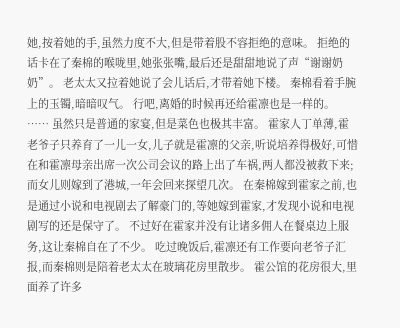她,按着她的手,虽然力度不大,但是带着股不容拒绝的意味。 拒绝的话卡在了秦棉的喉咙里,她张张嘴,最后还是甜甜地说了声“谢谢奶奶”。 老太太又拉着她说了会儿话后,才带着她下楼。 秦棉看着手腕上的玉镯,暗暗叹气。 行吧,离婚的时候再还给霍凛也是一样的。 …… 虽然只是普通的家宴,但是菜色也极其丰富。 霍家人丁单薄,霍老爷子只养育了一儿一女,儿子就是霍凛的父亲,听说培养得极好,可惜在和霍凛母亲出席一次公司会议的路上出了车祸,两人都没被救下来;而女儿则嫁到了港城,一年会回来探望几次。 在秦棉嫁到霍家之前,也是通过小说和电视剧去了解豪门的,等她嫁到霍家,才发现小说和电视剧写的还是保守了。 不过好在霍家并没有让诸多佣人在餐桌边上服务,这让秦棉自在了不少。 吃过晚饭后,霍凛还有工作要向老爷子汇报,而秦棉则是陪着老太太在玻璃花房里散步。 霍公馆的花房很大,里面养了许多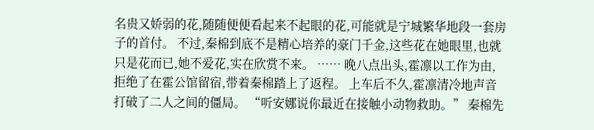名贵又娇弱的花,随随便便看起来不起眼的花,可能就是宁城繁华地段一套房子的首付。 不过,秦棉到底不是精心培养的豪门千金,这些花在她眼里,也就只是花而已,她不爱花,实在欣赏不来。 …… 晚八点出头,霍凛以工作为由,拒绝了在霍公馆留宿,带着秦棉踏上了返程。 上车后不久,霍凛清冷地声音打破了二人之间的僵局。 “听安娜说你最近在接触小动物救助。” 秦棉先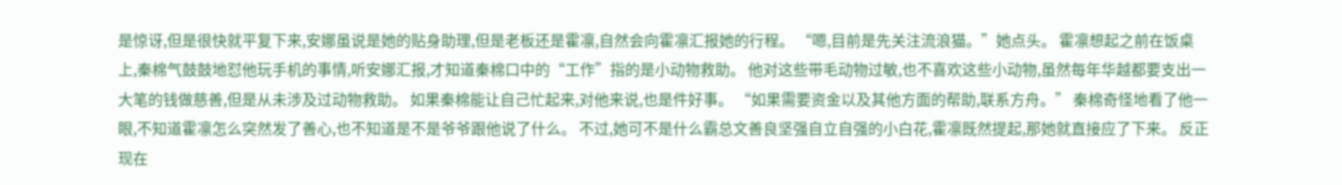是惊讶,但是很快就平复下来,安娜虽说是她的贴身助理,但是老板还是霍凛,自然会向霍凛汇报她的行程。 “嗯,目前是先关注流浪猫。”她点头。 霍凛想起之前在饭桌上,秦棉气鼓鼓地怼他玩手机的事情,听安娜汇报,才知道秦棉口中的“工作”指的是小动物救助。 他对这些带毛动物过敏,也不喜欢这些小动物,虽然每年华越都要支出一大笔的钱做慈善,但是从未涉及过动物救助。 如果秦棉能让自己忙起来,对他来说,也是件好事。 “如果需要资金以及其他方面的帮助,联系方舟。” 秦棉奇怪地看了他一眼,不知道霍凛怎么突然发了善心,也不知道是不是爷爷跟他说了什么。 不过,她可不是什么霸总文善良坚强自立自强的小白花,霍凛既然提起,那她就直接应了下来。 反正现在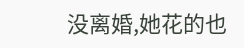没离婚,她花的也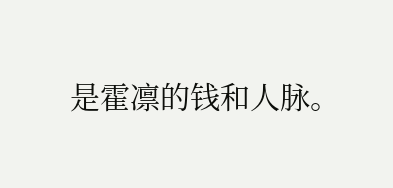是霍凛的钱和人脉。